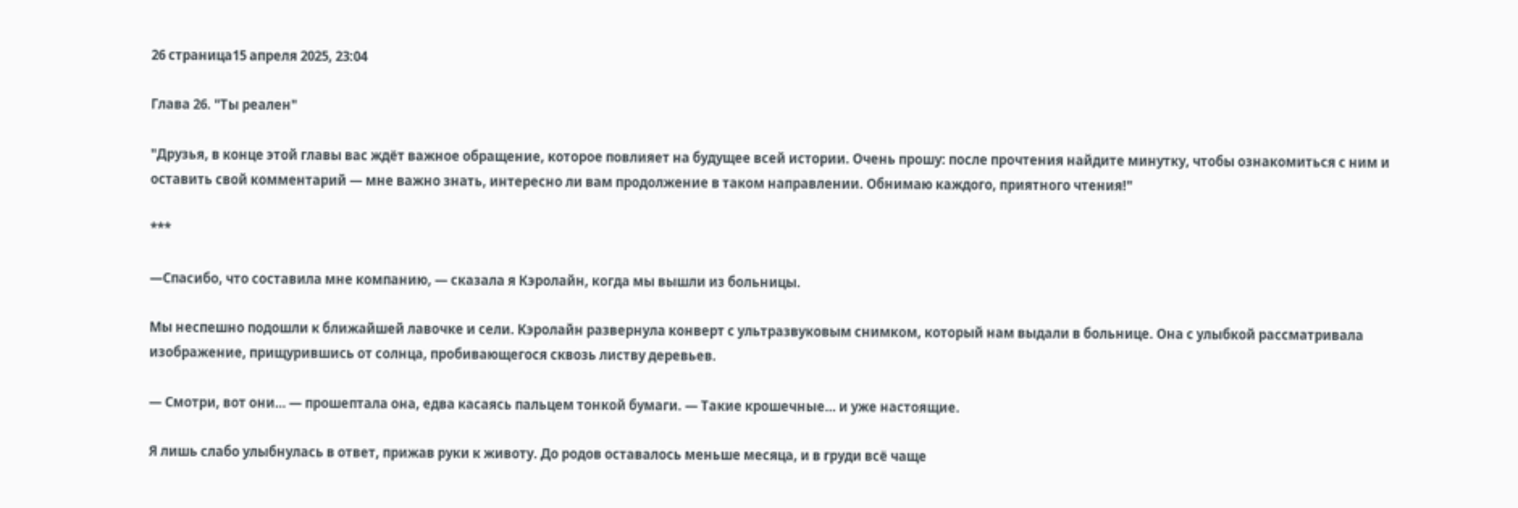26 страница15 апреля 2025, 23:04

Глава 26. "Ты реален"

"Друзья, в конце этой главы вас ждёт важное обращение, которое повлияет на будущее всей истории. Очень прошу: после прочтения найдите минутку, чтобы ознакомиться с ним и оставить свой комментарий — мне важно знать, интересно ли вам продолжение в таком направлении. Обнимаю каждого, приятного чтения!"

***

—Спасибо, что составила мне компанию, — сказала я Кэролайн, когда мы вышли из больницы.

Мы неспешно подошли к ближайшей лавочке и сели. Кэролайн развернула конверт с ультразвуковым снимком, который нам выдали в больнице. Она с улыбкой рассматривала изображение, прищурившись от солнца, пробивающегося сквозь листву деревьев.

— Смотри, вот они… — прошептала она, едва касаясь пальцем тонкой бумаги. — Такие крошечные… и уже настоящие.

Я лишь слабо улыбнулась в ответ, прижав руки к животу. До родов оставалось меньше месяца, и в груди всё чаще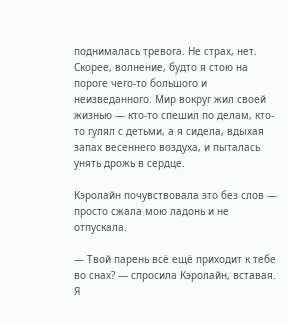поднималась тревога. Не страх, нет. Скорее, волнение, будто я стою на пороге чего-то большого и неизведанного. Мир вокруг жил своей жизнью — кто-то спешил по делам, кто-то гулял с детьми, а я сидела, вдыхая запах весеннего воздуха, и пыталась унять дрожь в сердце.

Кэролайн почувствовала это без слов — просто сжала мою ладонь и не отпускала.

— Твой парень всё ещё приходит к тебе во снах? — спросила Кэролайн, вставая. Я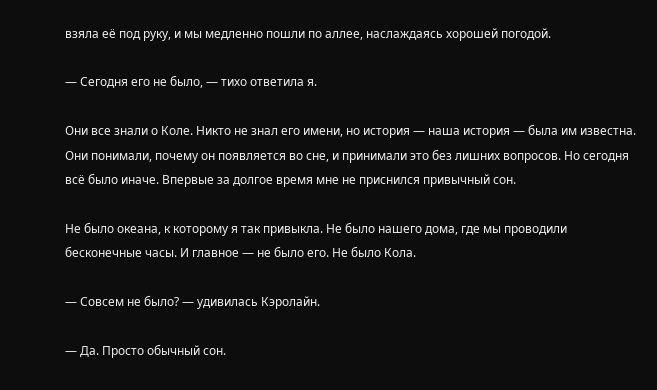взяла её под руку, и мы медленно пошли по аллее, наслаждаясь хорошей погодой.

— Сегодня его не было, — тихо ответила я.

Они все знали о Коле. Никто не знал его имени, но история — наша история — была им известна. Они понимали, почему он появляется во сне, и принимали это без лишних вопросов. Но сегодня всё было иначе. Впервые за долгое время мне не приснился привычный сон.

Не было океана, к которому я так привыкла. Не было нашего дома, где мы проводили бесконечные часы. И главное — не было его. Не было Кола.

— Совсем не было? — удивилась Кэролайн.

— Да. Просто обычный сон.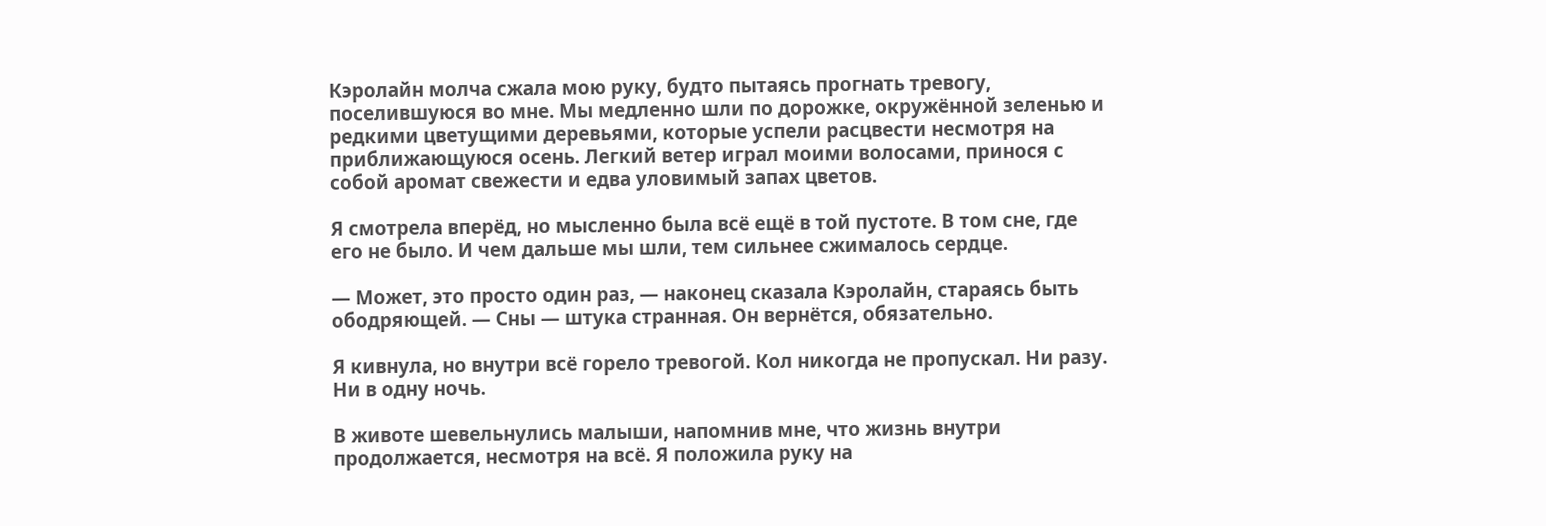Кэролайн молча сжала мою руку, будто пытаясь прогнать тревогу, поселившуюся во мне. Мы медленно шли по дорожке, окружённой зеленью и редкими цветущими деревьями, которые успели расцвести несмотря на приближающуюся осень. Легкий ветер играл моими волосами, принося с собой аромат свежести и едва уловимый запах цветов.

Я смотрела вперёд, но мысленно была всё ещё в той пустоте. В том сне, где его не было. И чем дальше мы шли, тем сильнее сжималось сердце.

— Может, это просто один раз, — наконец сказала Кэролайн, стараясь быть ободряющей. — Сны — штука странная. Он вернётся, обязательно.

Я кивнула, но внутри всё горело тревогой. Кол никогда не пропускал. Ни разу. Ни в одну ночь.

В животе шевельнулись малыши, напомнив мне, что жизнь внутри продолжается, несмотря на всё. Я положила руку на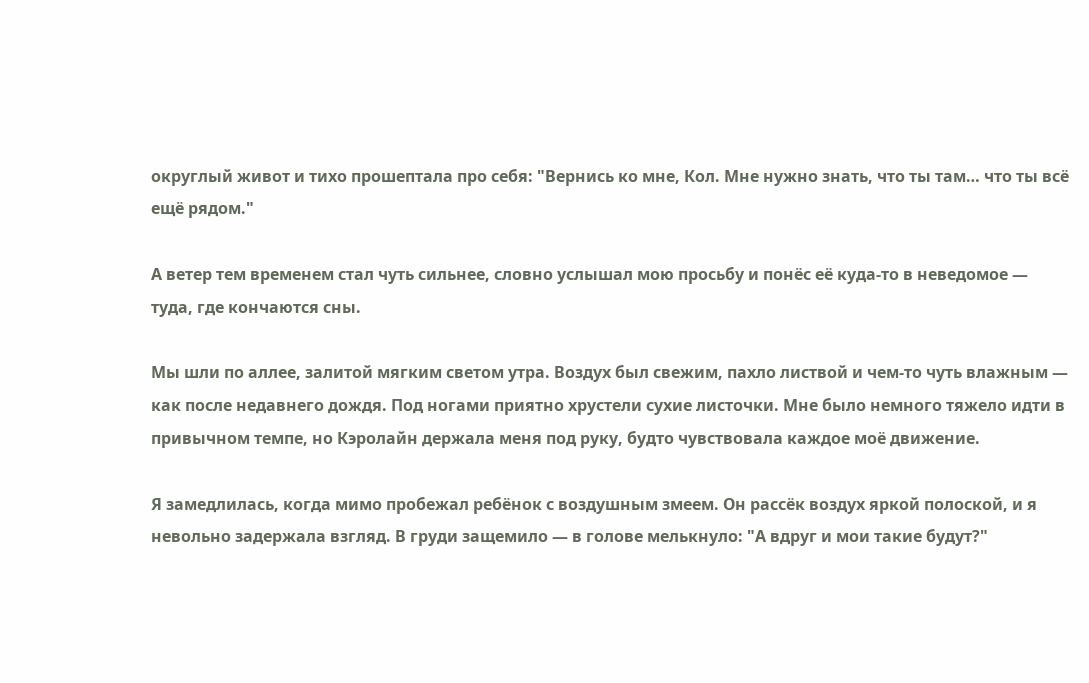округлый живот и тихо прошептала про себя: "Вернись ко мне, Кол. Мне нужно знать, что ты там… что ты всё ещё рядом."

А ветер тем временем стал чуть сильнее, словно услышал мою просьбу и понёс её куда-то в неведомое — туда, где кончаются сны.

Мы шли по аллее, залитой мягким светом утра. Воздух был свежим, пахло листвой и чем-то чуть влажным — как после недавнего дождя. Под ногами приятно хрустели сухие листочки. Мне было немного тяжело идти в привычном темпе, но Кэролайн держала меня под руку, будто чувствовала каждое моё движение.

Я замедлилась, когда мимо пробежал ребёнок с воздушным змеем. Он рассёк воздух яркой полоской, и я невольно задержала взгляд. В груди защемило — в голове мелькнуло: "А вдруг и мои такие будут?"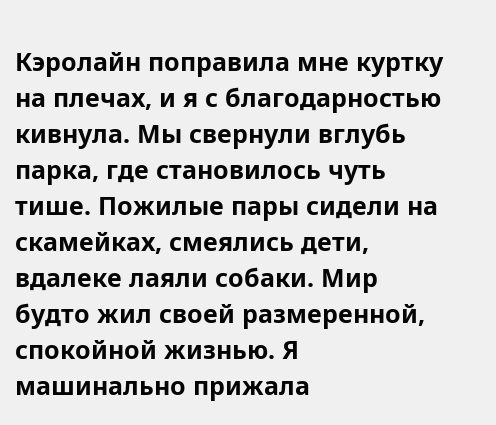Кэролайн поправила мне куртку на плечах, и я с благодарностью кивнула. Мы свернули вглубь парка, где становилось чуть тише. Пожилые пары сидели на скамейках, смеялись дети, вдалеке лаяли собаки. Мир будто жил своей размеренной, спокойной жизнью. Я машинально прижала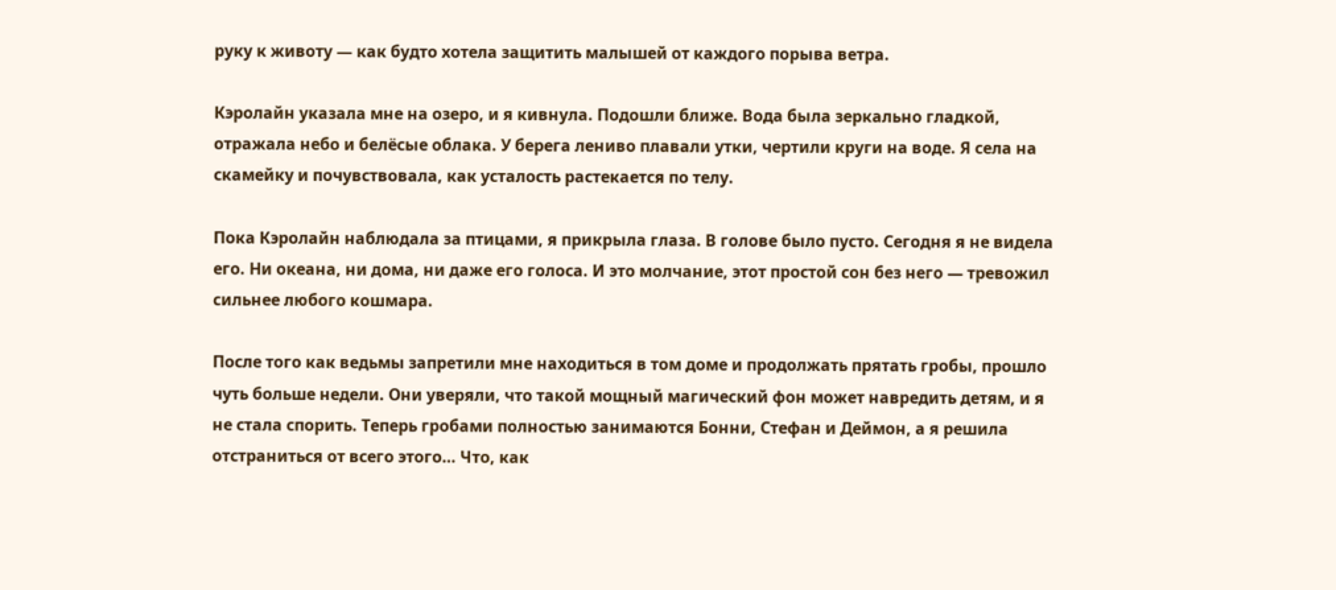руку к животу — как будто хотела защитить малышей от каждого порыва ветра.

Кэролайн указала мне на озеро, и я кивнула. Подошли ближе. Вода была зеркально гладкой, отражала небо и белёсые облака. У берега лениво плавали утки, чертили круги на воде. Я села на скамейку и почувствовала, как усталость растекается по телу.

Пока Кэролайн наблюдала за птицами, я прикрыла глаза. В голове было пусто. Сегодня я не видела его. Ни океана, ни дома, ни даже его голоса. И это молчание, этот простой сон без него — тревожил сильнее любого кошмара.

После того как ведьмы запретили мне находиться в том доме и продолжать прятать гробы, прошло чуть больше недели. Они уверяли, что такой мощный магический фон может навредить детям, и я не стала спорить. Теперь гробами полностью занимаются Бонни, Стефан и Деймон, а я решила отстраниться от всего этого… Что, как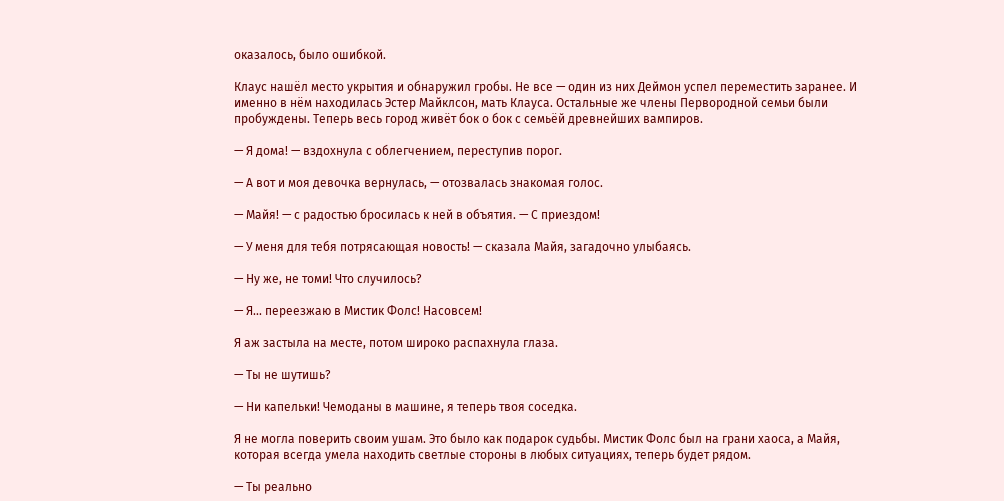оказалось, было ошибкой.

Клаус нашёл место укрытия и обнаружил гробы. Не все — один из них Деймон успел переместить заранее. И именно в нём находилась Эстер Майклсон, мать Клауса. Остальные же члены Первородной семьи были пробуждены. Теперь весь город живёт бок о бок с семьёй древнейших вампиров.

— Я дома! — вздохнула с облегчением, переступив порог.

— А вот и моя девочка вернулась, — отозвалась знакомая голос.

— Майя! — с радостью бросилась к ней в объятия. — С приездом!

— У меня для тебя потрясающая новость! — сказала Майя, загадочно улыбаясь.

— Ну же, не томи! Что случилось?

— Я... переезжаю в Мистик Фолс! Насовсем!

Я аж застыла на месте, потом широко распахнула глаза.

— Ты не шутишь?

— Ни капельки! Чемоданы в машине, я теперь твоя соседка.

Я не могла поверить своим ушам. Это было как подарок судьбы. Мистик Фолс был на грани хаоса, а Майя, которая всегда умела находить светлые стороны в любых ситуациях, теперь будет рядом.

— Ты реально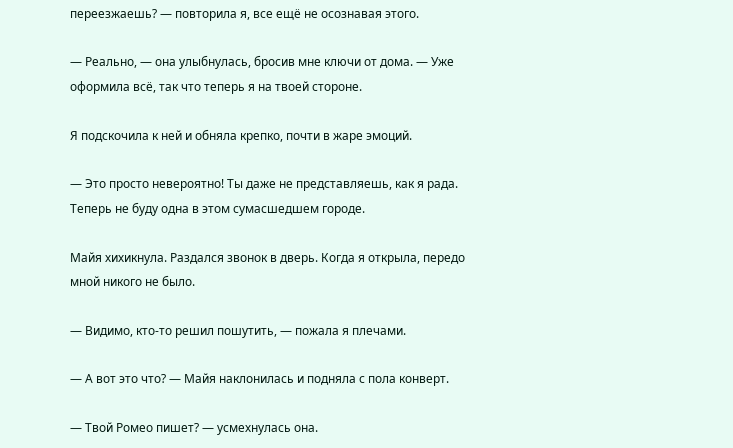переезжаешь? — повторила я, все ещё не осознавая этого.

— Реально, — она улыбнулась, бросив мне ключи от дома. — Уже оформила всё, так что теперь я на твоей стороне.

Я подскочила к ней и обняла крепко, почти в жаре эмоций.

— Это просто невероятно! Ты даже не представляешь, как я рада. Теперь не буду одна в этом сумасшедшем городе.

Майя хихикнула. Раздался звонок в дверь. Когда я открыла, передо мной никого не было.

— Видимо, кто-то решил пошутить, — пожала я плечами.

— А вот это что? — Майя наклонилась и подняла с пола конверт.

— Твой Ромео пишет? — усмехнулась она.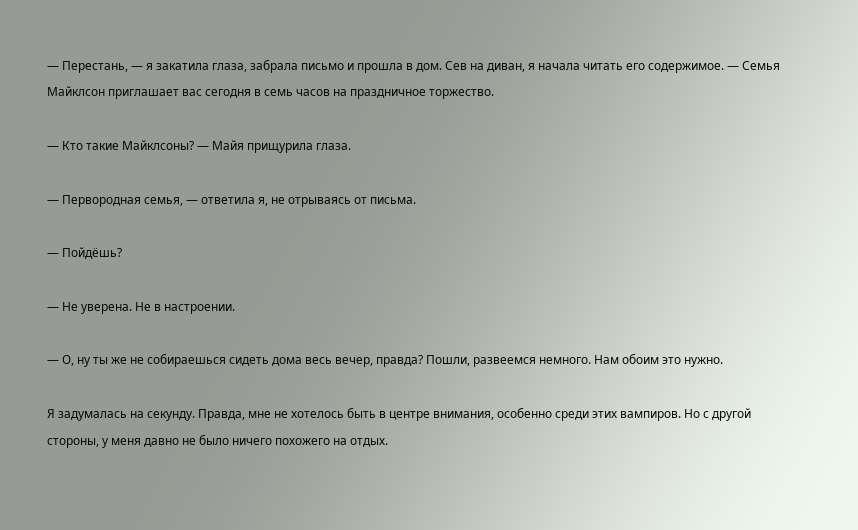— Перестань, — я закатила глаза, забрала письмо и прошла в дом. Сев на диван, я начала читать его содержимое. — Семья Майклсон приглашает вас сегодня в семь часов на праздничное торжество.

— Кто такие Майклсоны? — Майя прищурила глаза.

— Первородная семья, — ответила я, не отрываясь от письма.

— Пойдёшь?

— Не уверена. Не в настроении.

— О, ну ты же не собираешься сидеть дома весь вечер, правда? Пошли, развеемся немного. Нам обоим это нужно.

Я задумалась на секунду. Правда, мне не хотелось быть в центре внимания, особенно среди этих вампиров. Но с другой стороны, у меня давно не было ничего похожего на отдых.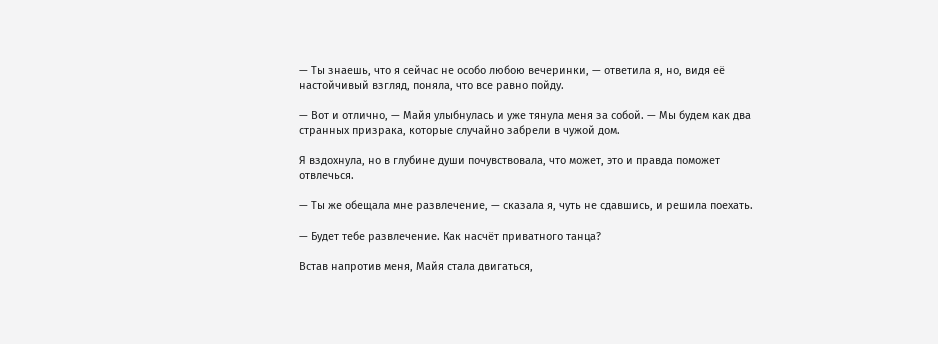— Ты знаешь, что я сейчас не особо любою вечеринки, — ответила я, но, видя её настойчивый взгляд, поняла, что все равно пойду.

— Вот и отлично, — Майя улыбнулась и уже тянула меня за собой. — Мы будем как два странных призрака, которые случайно забрели в чужой дом.

Я вздохнула, но в глубине души почувствовала, что может, это и правда поможет отвлечься.

— Ты же обещала мне развлечение, — сказала я, чуть не сдавшись, и решила поехать.

— Будет тебе развлечение. Как насчёт приватного танца?

Встав напротив меня, Майя стала двигаться,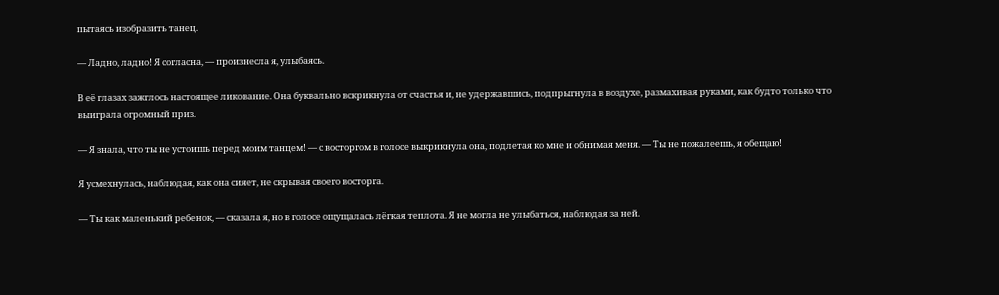пытаясь изобразить танец.

— Ладно, ладно! Я согласна, — произнесла я, улыбаясь.

В её глазах зажглось настоящее ликование. Она буквально вскрикнула от счастья и, не удержавшись, подпрыгнула в воздухе, размахивая руками, как будто только что выиграла огромный приз.

— Я знала, что ты не устоишь перед моим танцем! — с восторгом в голосе выкрикнула она, подлетая ко мне и обнимая меня. — Ты не пожалеешь, я обещаю!

Я усмехнулась, наблюдая, как она сияет, не скрывая своего восторга.

— Ты как маленький ребенок, — сказала я, но в голосе ощущалась лёгкая теплота. Я не могла не улыбаться, наблюдая за ней.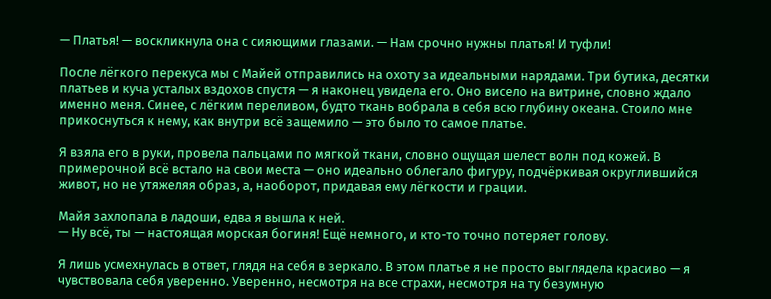— Платья! — воскликнула она с сияющими глазами. — Нам срочно нужны платья! И туфли!

После лёгкого перекуса мы с Майей отправились на охоту за идеальными нарядами. Три бутика, десятки платьев и куча усталых вздохов спустя — я наконец увидела его. Оно висело на витрине, словно ждало именно меня. Синее, с лёгким переливом, будто ткань вобрала в себя всю глубину океана. Стоило мне прикоснуться к нему, как внутри всё защемило — это было то самое платье.

Я взяла его в руки, провела пальцами по мягкой ткани, словно ощущая шелест волн под кожей. В примерочной всё встало на свои места — оно идеально облегало фигуру, подчёркивая округлившийся живот, но не утяжеляя образ, а, наоборот, придавая ему лёгкости и грации.

Майя захлопала в ладоши, едва я вышла к ней.
— Ну всё, ты — настоящая морская богиня! Ещё немного, и кто-то точно потеряет голову.

Я лишь усмехнулась в ответ, глядя на себя в зеркало. В этом платье я не просто выглядела красиво — я чувствовала себя уверенно. Уверенно, несмотря на все страхи, несмотря на ту безумную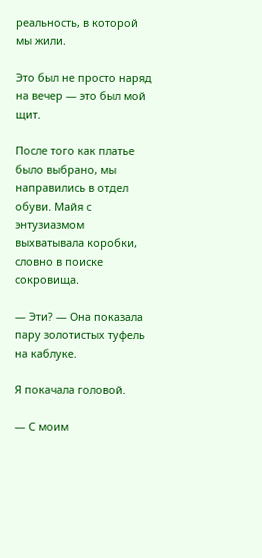реальность, в которой мы жили.

Это был не просто наряд на вечер — это был мой щит.

После того как платье было выбрано, мы направились в отдел обуви. Майя с энтузиазмом выхватывала коробки, словно в поиске сокровища.

— Эти? — Она показала пару золотистых туфель на каблуке.

Я покачала головой.

— С моим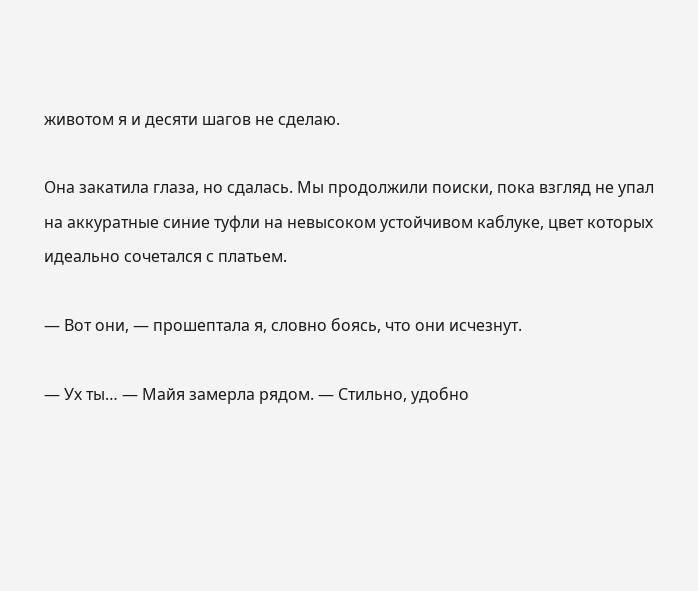животом я и десяти шагов не сделаю.

Она закатила глаза, но сдалась. Мы продолжили поиски, пока взгляд не упал на аккуратные синие туфли на невысоком устойчивом каблуке, цвет которых идеально сочетался с платьем.

— Вот они, — прошептала я, словно боясь, что они исчезнут.

— Ух ты… — Майя замерла рядом. — Стильно, удобно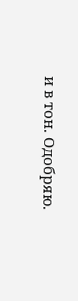и в тон. Одобряю.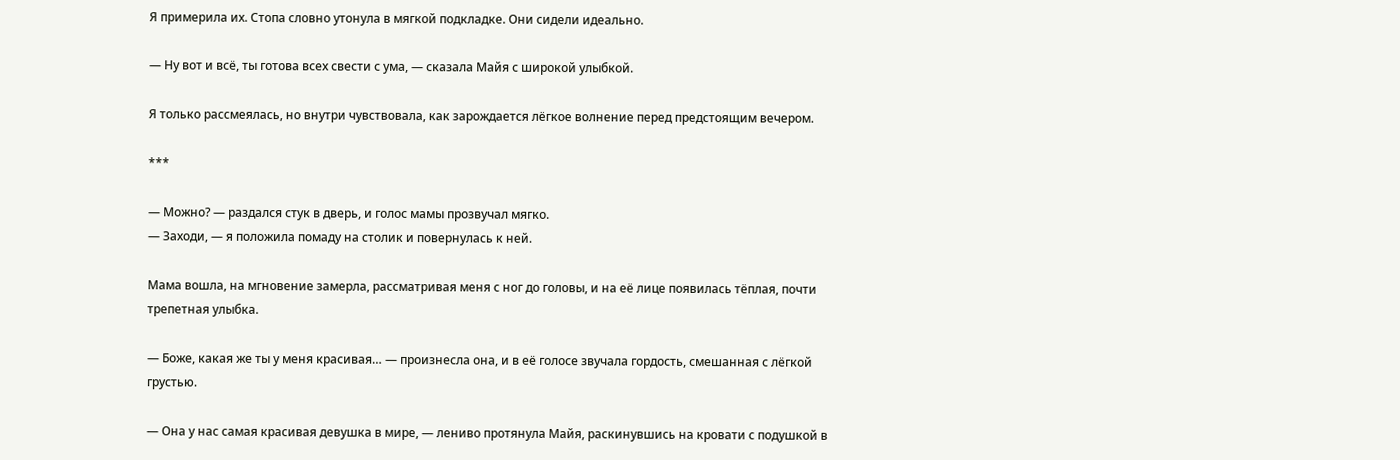Я примерила их. Стопа словно утонула в мягкой подкладке. Они сидели идеально.

— Ну вот и всё, ты готова всех свести с ума, — сказала Майя с широкой улыбкой.

Я только рассмеялась, но внутри чувствовала, как зарождается лёгкое волнение перед предстоящим вечером.

***

— Можно? — раздался стук в дверь, и голос мамы прозвучал мягко.
— Заходи, — я положила помаду на столик и повернулась к ней.

Мама вошла, на мгновение замерла, рассматривая меня с ног до головы, и на её лице появилась тёплая, почти трепетная улыбка.

— Боже, какая же ты у меня красивая… — произнесла она, и в её голосе звучала гордость, смешанная с лёгкой грустью.

— Она у нас самая красивая девушка в мире, — лениво протянула Майя, раскинувшись на кровати с подушкой в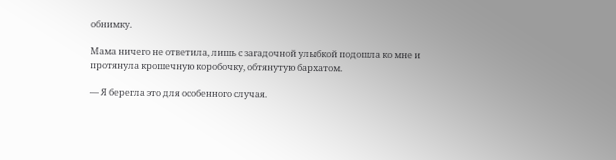обнимку.

Мама ничего не ответила, лишь с загадочной улыбкой подошла ко мне и протянула крошечную коробочку, обтянутую бархатом.

— Я берегла это для особенного случая.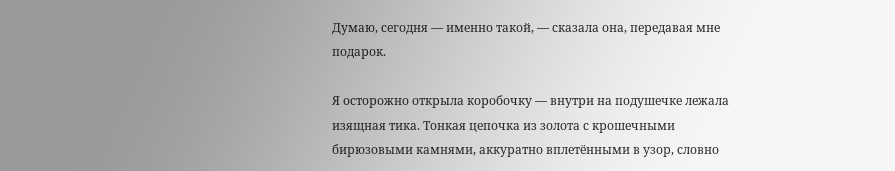Думаю, сегодня — именно такой, — сказала она, передавая мне подарок.

Я осторожно открыла коробочку — внутри на подушечке лежала изящная тика. Тонкая цепочка из золота с крошечными бирюзовыми камнями, аккуратно вплетёнными в узор, словно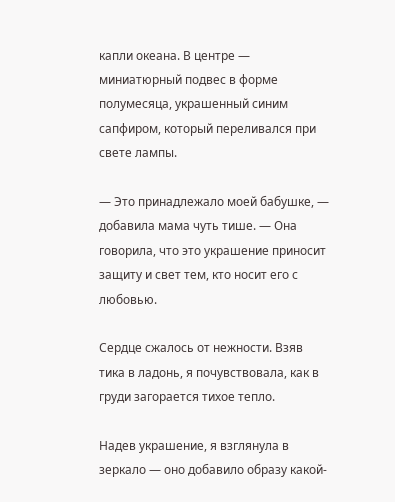капли океана. В центре — миниатюрный подвес в форме полумесяца, украшенный синим сапфиром, который переливался при свете лампы.

— Это принадлежало моей бабушке, — добавила мама чуть тише. — Она говорила, что это украшение приносит защиту и свет тем, кто носит его с любовью.

Сердце сжалось от нежности. Взяв тика в ладонь, я почувствовала, как в груди загорается тихое тепло.

Надев украшение, я взглянула в зеркало — оно добавило образу какой-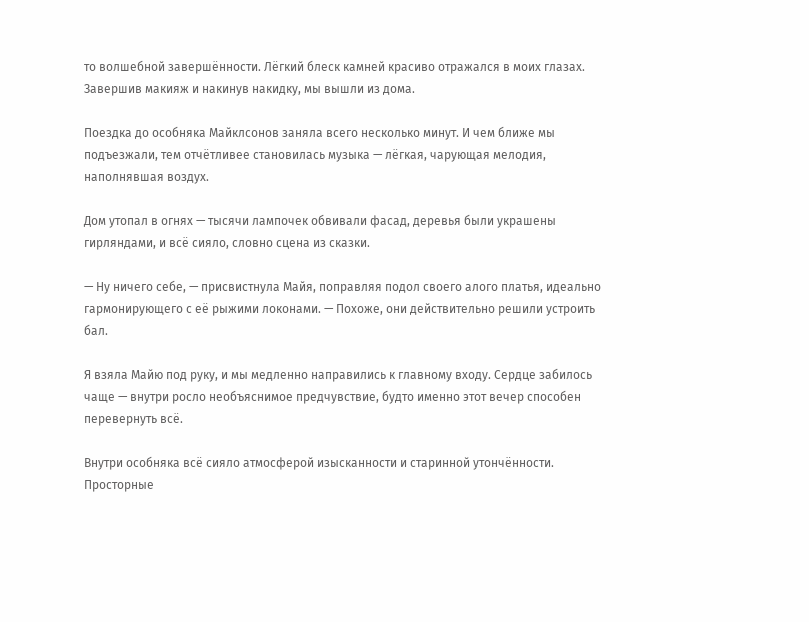то волшебной завершённости. Лёгкий блеск камней красиво отражался в моих глазах. Завершив макияж и накинув накидку, мы вышли из дома.

Поездка до особняка Майклсонов заняла всего несколько минут. И чем ближе мы подъезжали, тем отчётливее становилась музыка — лёгкая, чарующая мелодия, наполнявшая воздух.

Дом утопал в огнях — тысячи лампочек обвивали фасад, деревья были украшены гирляндами, и всё сияло, словно сцена из сказки.

— Ну ничего себе, — присвистнула Майя, поправляя подол своего алого платья, идеально гармонирующего с её рыжими локонами. — Похоже, они действительно решили устроить бал.

Я взяла Майю под руку, и мы медленно направились к главному входу. Сердце забилось чаще — внутри росло необъяснимое предчувствие, будто именно этот вечер способен перевернуть всё.

Внутри особняка всё сияло атмосферой изысканности и старинной утончённости. Просторные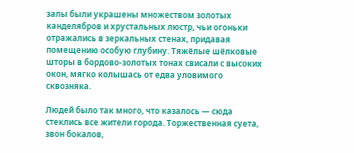залы были украшены множеством золотых канделябров и хрустальных люстр, чьи огоньки отражались в зеркальных стенах, придавая помещению особую глубину. Тяжёлые шёлковые шторы в бордово-золотых тонах свисали с высоких окон, мягко колышась от едва уловимого сквозняка.

Людей было так много, что казалось — сюда стеклись все жители города. Торжественная суета, звон бокалов,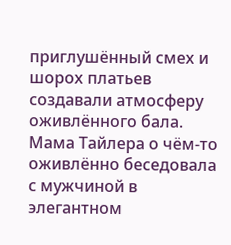приглушённый смех и шорох платьев создавали атмосферу оживлённого бала. Мама Тайлера о чём-то оживлённо беседовала с мужчиной в элегантном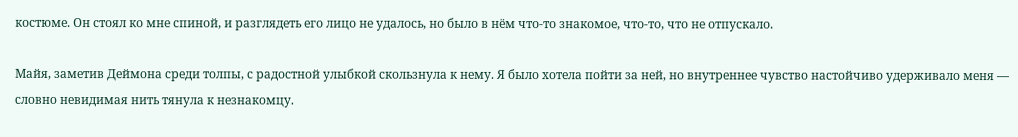костюме. Он стоял ко мне спиной, и разглядеть его лицо не удалось, но было в нём что-то знакомое, что-то, что не отпускало.

Майя, заметив Деймона среди толпы, с радостной улыбкой скользнула к нему. Я было хотела пойти за ней, но внутреннее чувство настойчиво удерживало меня — словно невидимая нить тянула к незнакомцу.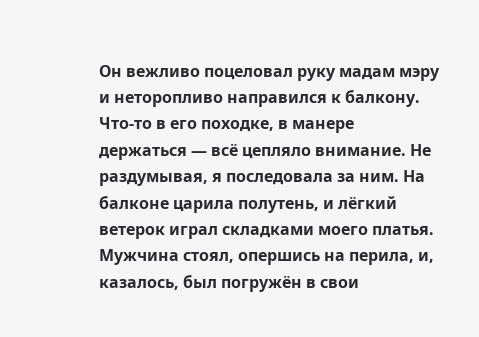Он вежливо поцеловал руку мадам мэру и неторопливо направился к балкону. Что-то в его походке, в манере держаться — всё цепляло внимание. Не раздумывая, я последовала за ним. На балконе царила полутень, и лёгкий ветерок играл складками моего платья. Мужчина стоял, опершись на перила, и, казалось, был погружён в свои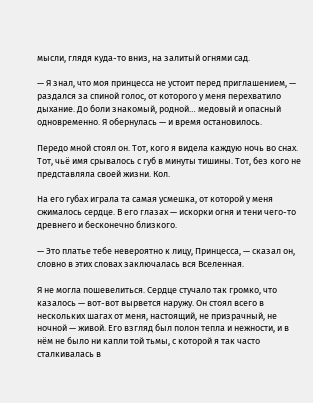мысли, глядя куда-то вниз, на залитый огнями сад.

— Я знал, что моя принцесса не устоит перед приглашением, — раздался за спиной голос, от которого у меня перехватило дыхание. До боли знакомый, родной… медовый и опасный одновременно. Я обернулась — и время остановилось.

Передо мной стоял он. Тот, кого я видела каждую ночь во снах. Тот, чьё имя срывалось с губ в минуты тишины. Тот, без кого не представляла своей жизни. Кол.

На его губах играла та самая усмешка, от которой у меня сжималось сердце. В его глазах — искорки огня и тени чего-то древнего и бесконечно близкого.

— Это платье тебе невероятно к лицу, Принцесса, — сказал он, словно в этих словах заключалась вся Вселенная.

Я не могла пошевелиться. Сердце стучало так громко, что казалось — вот-вот вырвется наружу. Он стоял всего в нескольких шагах от меня, настоящий, не призрачный, не ночной — живой. Его взгляд был полон тепла и нежности, и в нём не было ни капли той тьмы, с которой я так часто сталкивалась в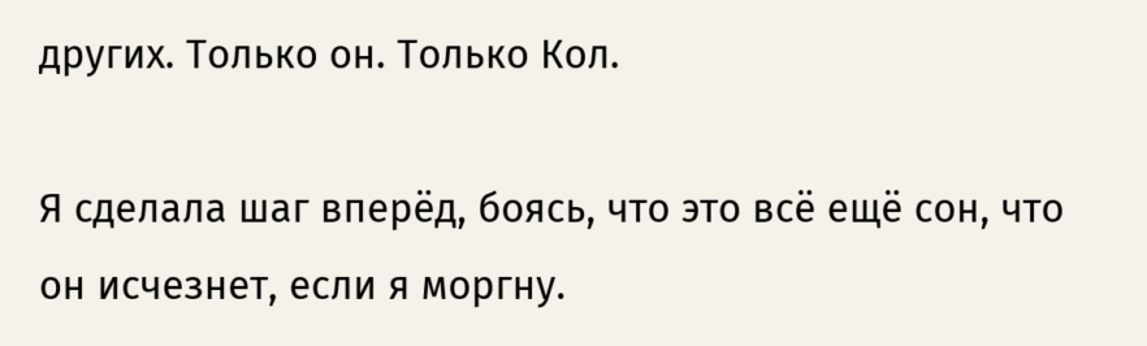других. Только он. Только Кол.

Я сделала шаг вперёд, боясь, что это всё ещё сон, что он исчезнет, если я моргну.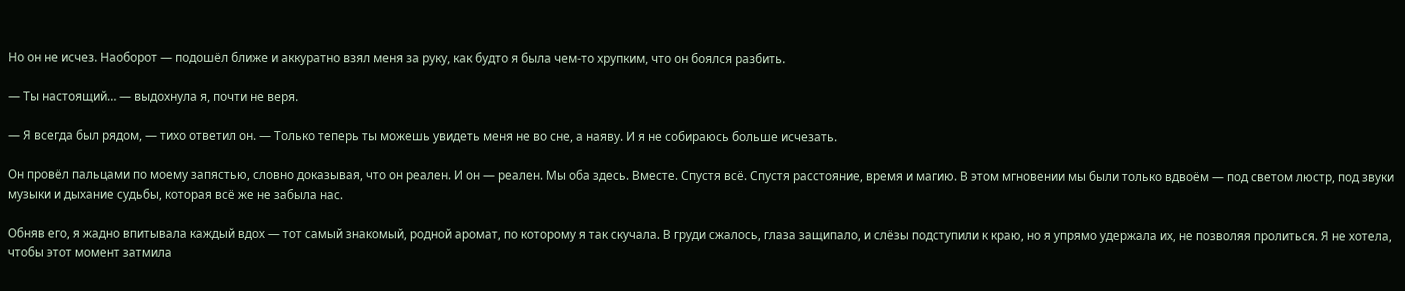Но он не исчез. Наоборот — подошёл ближе и аккуратно взял меня за руку, как будто я была чем-то хрупким, что он боялся разбить.

— Ты настоящий… — выдохнула я, почти не веря.

— Я всегда был рядом, — тихо ответил он. — Только теперь ты можешь увидеть меня не во сне, а наяву. И я не собираюсь больше исчезать.

Он провёл пальцами по моему запястью, словно доказывая, что он реален. И он — реален. Мы оба здесь. Вместе. Спустя всё. Спустя расстояние, время и магию. В этом мгновении мы были только вдвоём — под светом люстр, под звуки музыки и дыхание судьбы, которая всё же не забыла нас.

Обняв его, я жадно впитывала каждый вдох — тот самый знакомый, родной аромат, по которому я так скучала. В груди сжалось, глаза защипало, и слёзы подступили к краю, но я упрямо удержала их, не позволяя пролиться. Я не хотела, чтобы этот момент затмила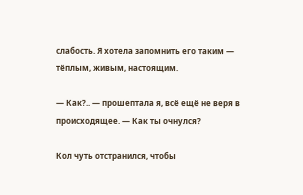слабость. Я хотела запомнить его таким — тёплым, живым, настоящим.

— Как?.. — прошептала я, всё ещё не веря в происходящее. — Как ты очнулся?

Кол чуть отстранился, чтобы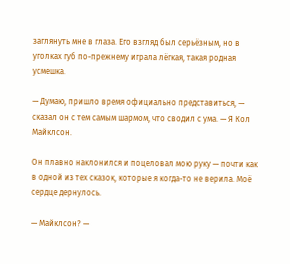заглянуть мне в глаза. Его взгляд был серьёзным, но в уголках губ по-прежнему играла лёгкая, такая родная усмешка.

— Думаю, пришло время официально представиться, — сказал он с тем самым шармом, что сводил с ума. — Я Кол Майклсон.

Он плавно наклонился и поцеловал мою руку — почти как в одной из тех сказок, которые я когда-то не верила. Моё сердце дернулось.

— Майклсон? —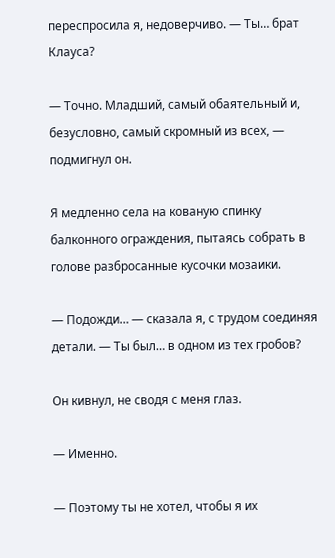переспросила я, недоверчиво. — Ты… брат Клауса?

— Точно. Младший, самый обаятельный и, безусловно, самый скромный из всех, — подмигнул он.

Я медленно села на кованую спинку балконного ограждения, пытаясь собрать в голове разбросанные кусочки мозаики.

— Подожди… — сказала я, с трудом соединяя детали. — Ты был… в одном из тех гробов?

Он кивнул, не сводя с меня глаз.

— Именно.

— Поэтому ты не хотел, чтобы я их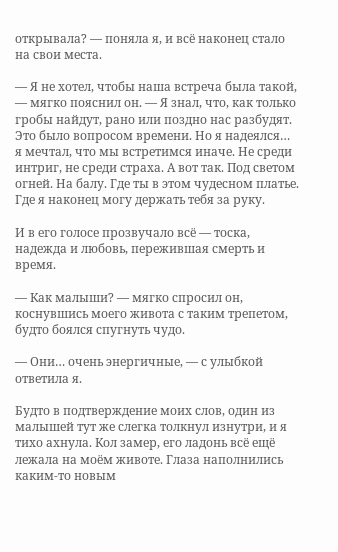открывала? — поняла я, и всё наконец стало на свои места.

— Я не хотел, чтобы наша встреча была такой, — мягко пояснил он. — Я знал, что, как только гробы найдут, рано или поздно нас разбудят. Это было вопросом времени. Но я надеялся… я мечтал, что мы встретимся иначе. Не среди интриг, не среди страха. А вот так. Под светом огней. На балу. Где ты в этом чудесном платье. Где я наконец могу держать тебя за руку.

И в его голосе прозвучало всё — тоска, надежда и любовь, пережившая смерть и время.

— Как малыши? — мягко спросил он, коснувшись моего живота с таким трепетом, будто боялся спугнуть чудо.

— Они… очень энергичные, — с улыбкой ответила я.

Будто в подтверждение моих слов, один из малышей тут же слегка толкнул изнутри, и я тихо ахнула. Кол замер, его ладонь всё ещё лежала на моём животе. Глаза наполнились каким-то новым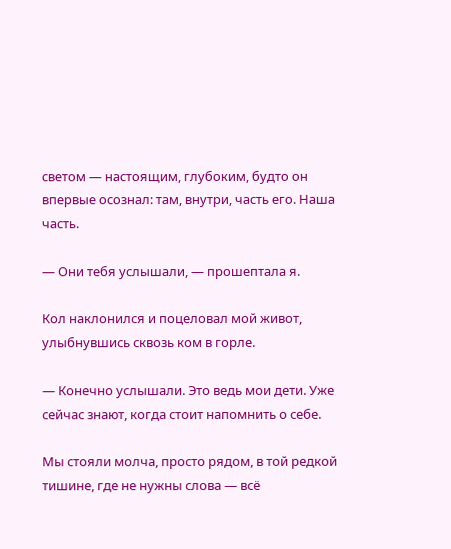светом — настоящим, глубоким, будто он впервые осознал: там, внутри, часть его. Наша часть.

— Они тебя услышали, — прошептала я.

Кол наклонился и поцеловал мой живот, улыбнувшись сквозь ком в горле.

— Конечно услышали. Это ведь мои дети. Уже сейчас знают, когда стоит напомнить о себе.

Мы стояли молча, просто рядом, в той редкой тишине, где не нужны слова — всё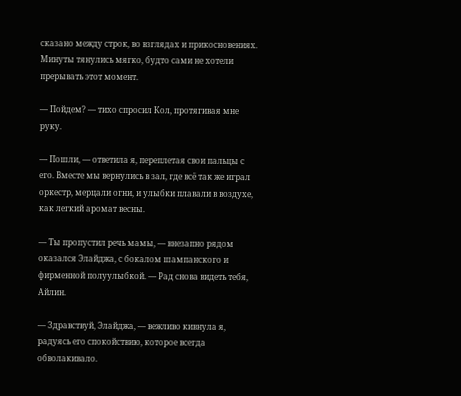сказано между строк, во взглядах и прикосновениях. Минуты тянулись мягко, будто сами не хотели прерывать этот момент.

— Пойдем? — тихо спросил Кол, протягивая мне руку.

— Пошли, — ответила я, переплетая свои пальцы с его. Вместе мы вернулись в зал, где всё так же играл оркестр, мерцали огни, и улыбки плавали в воздухе, как легкий аромат весны.

— Ты пропустил речь мамы, — внезапно рядом оказался Элайджа, с бокалом шампанского и фирменной полуулыбкой. — Рад снова видеть тебя, Айлин.

— Здравствуй, Элайджа, — вежливо кивнула я, радуясь его спокойствию, которое всегда обволакивало.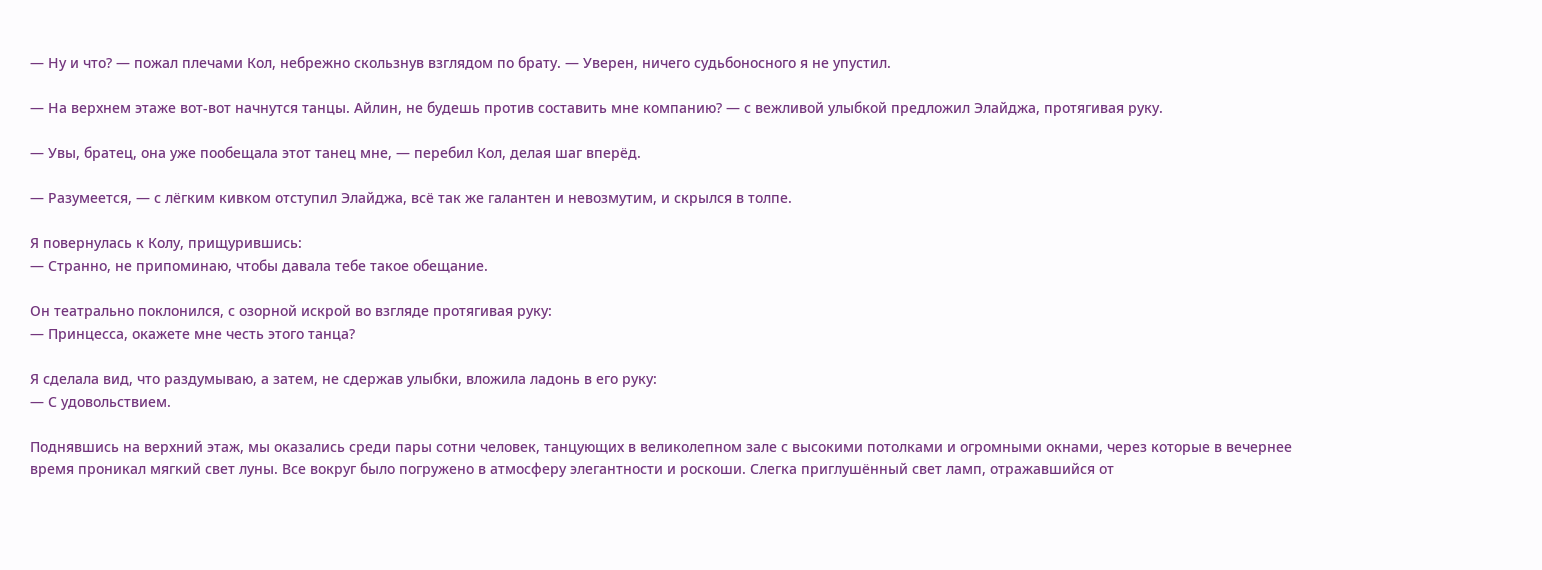— Ну и что? — пожал плечами Кол, небрежно скользнув взглядом по брату. — Уверен, ничего судьбоносного я не упустил.

— На верхнем этаже вот-вот начнутся танцы. Айлин, не будешь против составить мне компанию? — с вежливой улыбкой предложил Элайджа, протягивая руку.

— Увы, братец, она уже пообещала этот танец мне, — перебил Кол, делая шаг вперёд.

— Разумеется, — с лёгким кивком отступил Элайджа, всё так же галантен и невозмутим, и скрылся в толпе.

Я повернулась к Колу, прищурившись:
— Странно, не припоминаю, чтобы давала тебе такое обещание.

Он театрально поклонился, с озорной искрой во взгляде протягивая руку:
— Принцесса, окажете мне честь этого танца?

Я сделала вид, что раздумываю, а затем, не сдержав улыбки, вложила ладонь в его руку:
— С удовольствием.

Поднявшись на верхний этаж, мы оказались среди пары сотни человек, танцующих в великолепном зале с высокими потолками и огромными окнами, через которые в вечернее время проникал мягкий свет луны. Все вокруг было погружено в атмосферу элегантности и роскоши. Слегка приглушённый свет ламп, отражавшийся от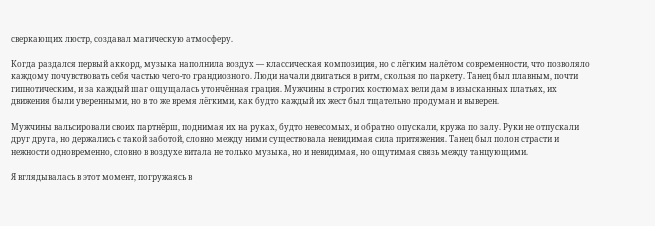сверкающих люстр, создавал магическую атмосферу.

Когда раздался первый аккорд, музыка наполнила воздух — классическая композиция, но с лёгким налётом современности, что позволяло каждому почувствовать себя частью чего-то грандиозного. Люди начали двигаться в ритм, скользя по паркету. Танец был плавным, почти гипнотическим, и за каждый шаг ощущалась утончённая грация. Мужчины в строгих костюмах вели дам в изысканных платьях, их движения были уверенными, но в то же время лёгкими, как будто каждый их жест был тщательно продуман и выверен.

Мужчины вальсировали своих партнёрш, поднимая их на руках, будто невесомых, и обратно опускали, кружа по залу. Руки не отпускали друг друга, но держались с такой заботой, словно между ними существовала невидимая сила притяжения. Танец был полон страсти и нежности одновременно, словно в воздухе витала не только музыка, но и невидимая, но ощутимая связь между танцующими.

Я вглядывалась в этот момент, погружаясь в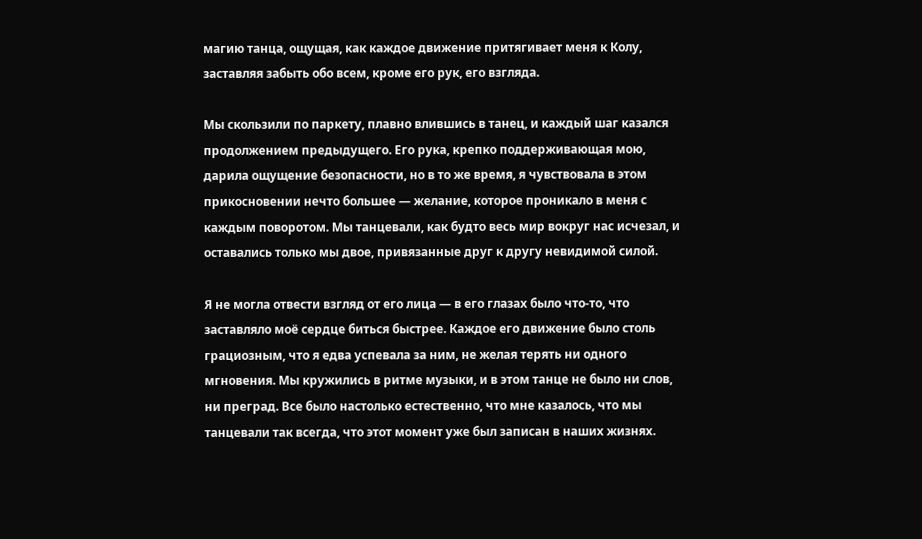магию танца, ощущая, как каждое движение притягивает меня к Колу, заставляя забыть обо всем, кроме его рук, его взгляда.

Мы скользили по паркету, плавно влившись в танец, и каждый шаг казался продолжением предыдущего. Его рука, крепко поддерживающая мою, дарила ощущение безопасности, но в то же время, я чувствовала в этом прикосновении нечто большее — желание, которое проникало в меня с каждым поворотом. Мы танцевали, как будто весь мир вокруг нас исчезал, и оставались только мы двое, привязанные друг к другу невидимой силой.

Я не могла отвести взгляд от его лица — в его глазах было что-то, что заставляло моё сердце биться быстрее. Каждое его движение было столь грациозным, что я едва успевала за ним, не желая терять ни одного мгновения. Мы кружились в ритме музыки, и в этом танце не было ни слов, ни преград. Все было настолько естественно, что мне казалось, что мы танцевали так всегда, что этот момент уже был записан в наших жизнях.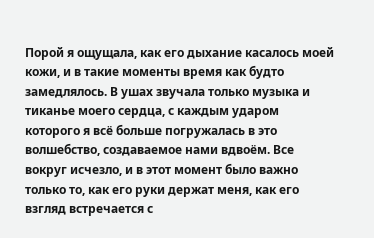Порой я ощущала, как его дыхание касалось моей кожи, и в такие моменты время как будто замедлялось. В ушах звучала только музыка и тиканье моего сердца, с каждым ударом которого я всё больше погружалась в это волшебство, создаваемое нами вдвоём. Все вокруг исчезло, и в этот момент было важно только то, как его руки держат меня, как его взгляд встречается с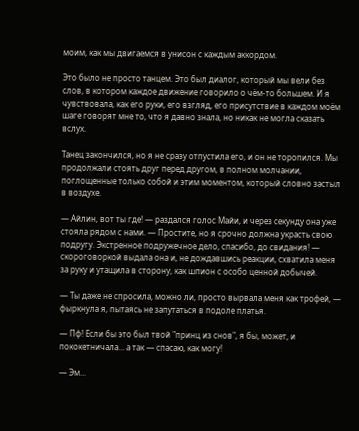моим, как мы двигаемся в унисон с каждым аккордом.

Это было не просто танцем. Это был диалог, который мы вели без слов, в котором каждое движение говорило о чём-то большем. И я чувствовала, как его руки, его взгляд, его присутствие в каждом моём шаге говорят мне то, что я давно знала, но никак не могла сказать вслух.

Танец закончился, но я не сразу отпустила его, и он не торопился. Мы продолжали стоять друг перед другом, в полном молчании, поглощенные только собой и этим моментом, который словно застыл в воздухе.

— Айлин, вот ты где! — раздался голос Майи, и через секунду она уже стояла рядом с нами. — Простите, но я срочно должна украсть свою подругу. Экстренное подружечное дело, спасибо, до свидания! — скороговоркой выдала она и, не дождавшись реакции, схватила меня за руку и утащила в сторону, как шпион с особо ценной добычей.

— Ты даже не спросила, можно ли, просто вырвала меня как трофей, — фыркнула я, пытаясь не запутаться в подоле платья.

— Пф! Если бы это был твой "принц из снов", я бы, может, и пококетничала... а так — спасаю, как могу!

— Эм...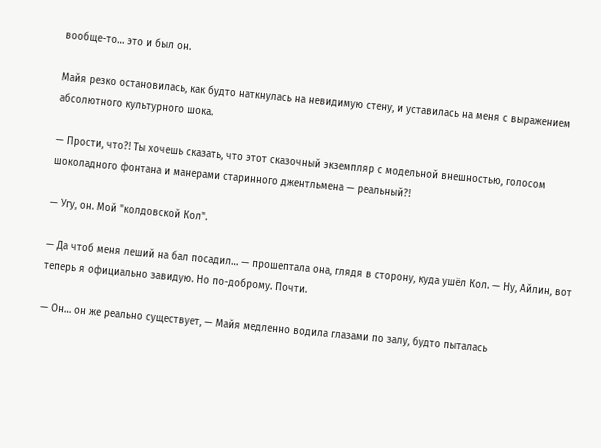вообще-то… это и был он.

Майя резко остановилась, как будто наткнулась на невидимую стену, и уставилась на меня с выражением абсолютного культурного шока.

— Прости, что?! Ты хочешь сказать, что этот сказочный экземпляр с модельной внешностью, голосом шоколадного фонтана и манерами старинного джентльмена — реальный?!

— Угу, он. Мой "колдовской Кол".

— Да чтоб меня леший на бал посадил… — прошептала она, глядя в сторону, куда ушёл Кол. — Ну, Айлин, вот теперь я официально завидую. Но по-доброму. Почти.

— Он… он же реально существует, — Майя медленно водила глазами по залу, будто пыталась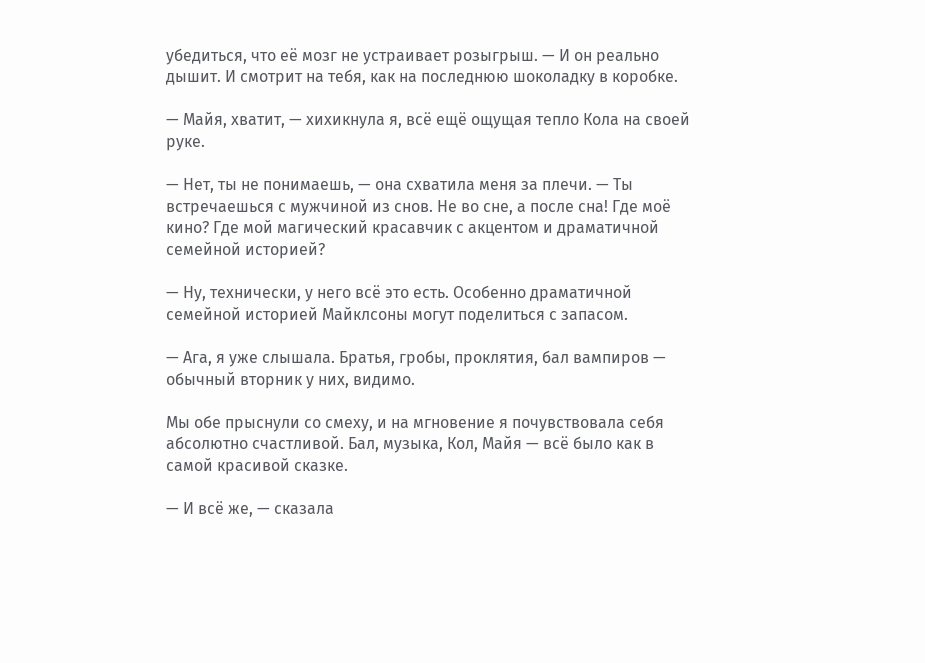убедиться, что её мозг не устраивает розыгрыш. — И он реально дышит. И смотрит на тебя, как на последнюю шоколадку в коробке.

— Майя, хватит, — хихикнула я, всё ещё ощущая тепло Кола на своей руке.

— Нет, ты не понимаешь, — она схватила меня за плечи. — Ты встречаешься с мужчиной из снов. Не во сне, а после сна! Где моё кино? Где мой магический красавчик с акцентом и драматичной семейной историей?

— Ну, технически, у него всё это есть. Особенно драматичной семейной историей Майклсоны могут поделиться с запасом.

— Ага, я уже слышала. Братья, гробы, проклятия, бал вампиров — обычный вторник у них, видимо.

Мы обе прыснули со смеху, и на мгновение я почувствовала себя абсолютно счастливой. Бал, музыка, Кол, Майя — всё было как в самой красивой сказке.

— И всё же, — сказала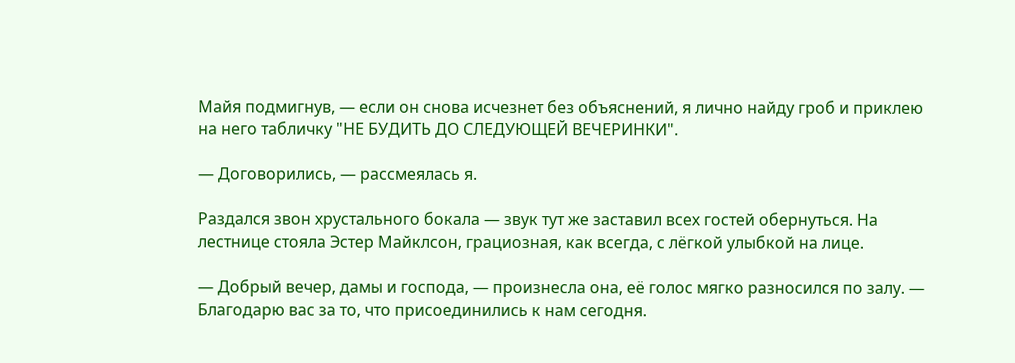Майя подмигнув, — если он снова исчезнет без объяснений, я лично найду гроб и приклею на него табличку "НЕ БУДИТЬ ДО СЛЕДУЮЩЕЙ ВЕЧЕРИНКИ".

— Договорились, — рассмеялась я.

Раздался звон хрустального бокала — звук тут же заставил всех гостей обернуться. На лестнице стояла Эстер Майклсон, грациозная, как всегда, с лёгкой улыбкой на лице.

— Добрый вечер, дамы и господа, — произнесла она, её голос мягко разносился по залу. — Благодарю вас за то, что присоединились к нам сегодня.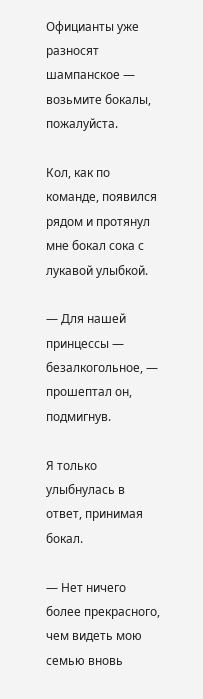Официанты уже разносят шампанское — возьмите бокалы, пожалуйста.

Кол, как по команде, появился рядом и протянул мне бокал сока с лукавой улыбкой.

— Для нашей принцессы — безалкогольное, — прошептал он, подмигнув.

Я только улыбнулась в ответ, принимая бокал.

— Нет ничего более прекрасного, чем видеть мою семью вновь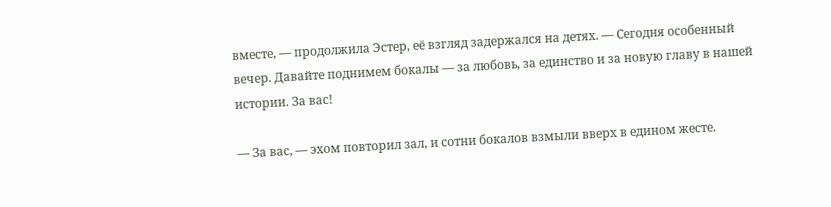вместе, — продолжила Эстер, её взгляд задержался на детях. — Сегодня особенный вечер. Давайте поднимем бокалы — за любовь, за единство и за новую главу в нашей истории. За вас!

— За вас, — эхом повторил зал, и сотни бокалов взмыли вверх в едином жесте.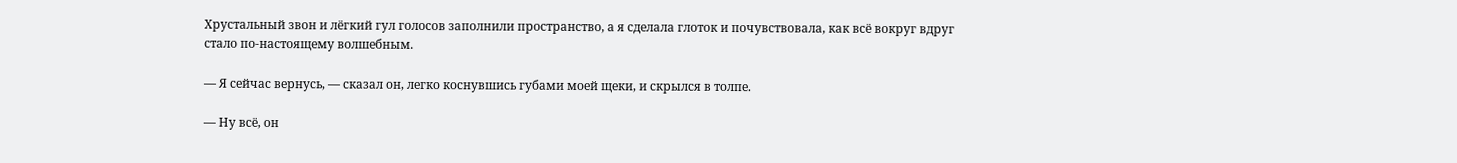Хрустальный звон и лёгкий гул голосов заполнили пространство, а я сделала глоток и почувствовала, как всё вокруг вдруг стало по-настоящему волшебным.

— Я сейчас вернусь, — сказал он, легко коснувшись губами моей щеки, и скрылся в толпе.

— Ну всё, он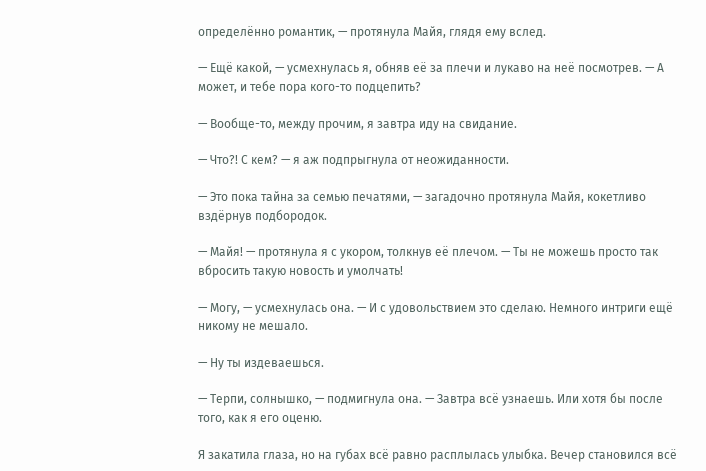определённо романтик, — протянула Майя, глядя ему вслед.

— Ещё какой, — усмехнулась я, обняв её за плечи и лукаво на неё посмотрев. — А может, и тебе пора кого-то подцепить?

— Вообще-то, между прочим, я завтра иду на свидание.

— Что?! С кем? — я аж подпрыгнула от неожиданности.

— Это пока тайна за семью печатями, — загадочно протянула Майя, кокетливо вздёрнув подбородок.

— Майя! — протянула я с укором, толкнув её плечом. — Ты не можешь просто так вбросить такую новость и умолчать!

— Могу, — усмехнулась она. — И с удовольствием это сделаю. Немного интриги ещё никому не мешало.

— Ну ты издеваешься.

— Терпи, солнышко, — подмигнула она. — Завтра всё узнаешь. Или хотя бы после того, как я его оценю.

Я закатила глаза, но на губах всё равно расплылась улыбка. Вечер становился всё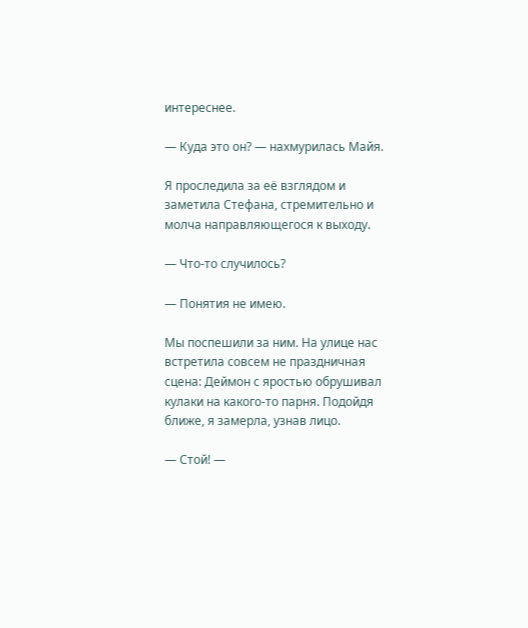интереснее.

— Куда это он? — нахмурилась Майя.

Я проследила за её взглядом и заметила Стефана, стремительно и молча направляющегося к выходу.

— Что-то случилось?

— Понятия не имею.

Мы поспешили за ним. На улице нас встретила совсем не праздничная сцена: Деймон с яростью обрушивал кулаки на какого-то парня. Подойдя ближе, я замерла, узнав лицо.

— Стой! —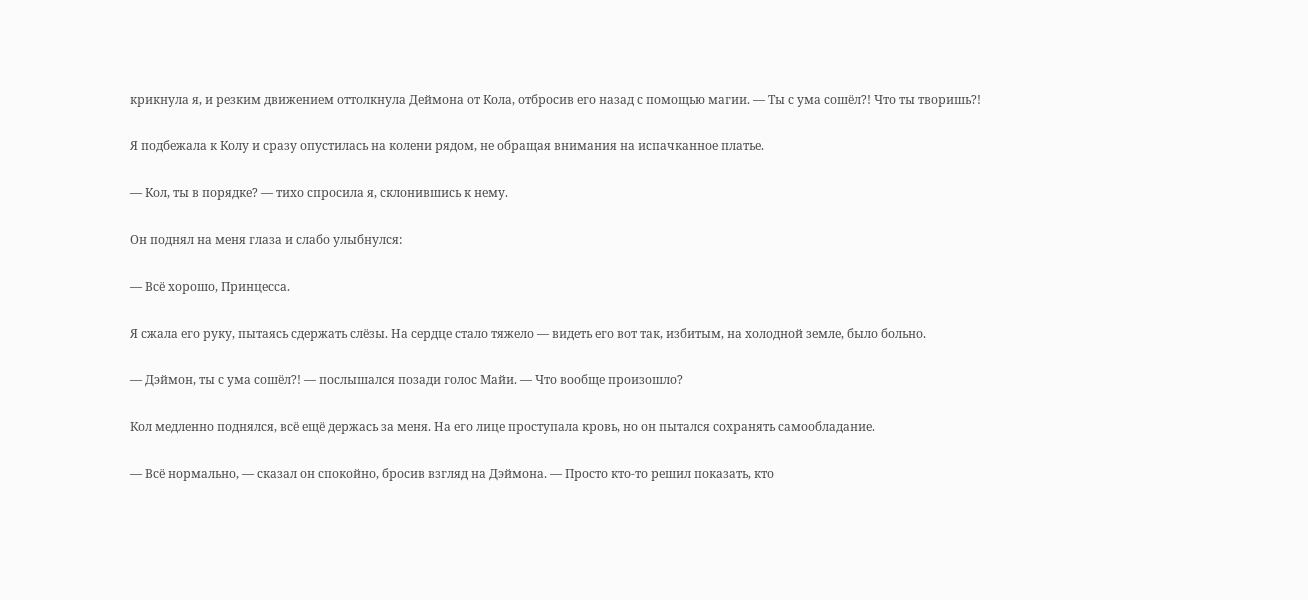крикнула я, и резким движением оттолкнула Деймона от Кола, отбросив его назад с помощью магии. — Ты с ума сошёл?! Что ты творишь?!

Я подбежала к Колу и сразу опустилась на колени рядом, не обращая внимания на испачканное платье.

— Кол, ты в порядке? — тихо спросила я, склонившись к нему.

Он поднял на меня глаза и слабо улыбнулся:

— Всё хорошо, Принцесса.

Я сжала его руку, пытаясь сдержать слёзы. На сердце стало тяжело — видеть его вот так, избитым, на холодной земле, было больно.

— Дэймон, ты с ума сошёл?! — послышался позади голос Майи. — Что вообще произошло?

Кол медленно поднялся, всё ещё держась за меня. На его лице проступала кровь, но он пытался сохранять самообладание.

— Всё нормально, — сказал он спокойно, бросив взгляд на Дэймона. — Просто кто-то решил показать, кто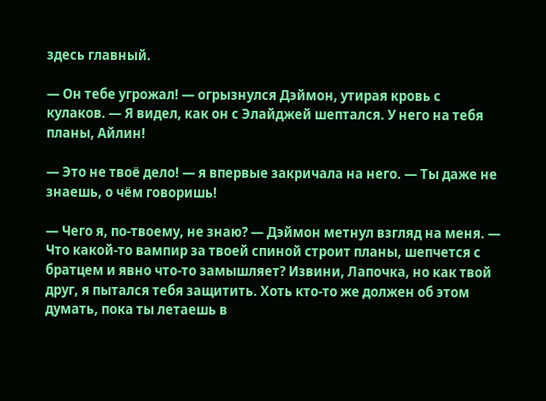здесь главный.

— Он тебе угрожал! — огрызнулся Дэймон, утирая кровь с кулаков. — Я видел, как он с Элайджей шептался. У него на тебя планы, Айлин!

— Это не твоё дело! — я впервые закричала на него. — Ты даже не знаешь, о чём говоришь!

— Чего я, по-твоему, не знаю? — Дэймон метнул взгляд на меня. — Что какой-то вампир за твоей спиной строит планы, шепчется с братцем и явно что-то замышляет? Извини, Лапочка, но как твой друг, я пытался тебя защитить. Хоть кто-то же должен об этом думать, пока ты летаешь в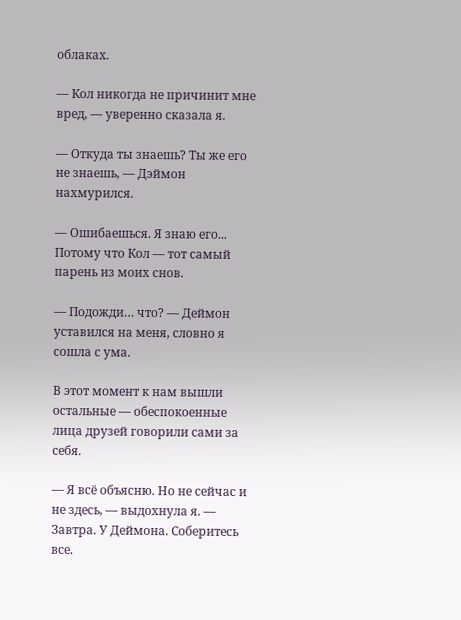облаках.

— Кол никогда не причинит мне вред, — уверенно сказала я.

— Откуда ты знаешь? Ты же его не знаешь, — Дэймон нахмурился.

— Ошибаешься. Я знаю его... Потому что Кол — тот самый парень из моих снов.

— Подожди… что? — Деймон уставился на меня, словно я сошла с ума.

В этот момент к нам вышли остальные — обеспокоенные лица друзей говорили сами за себя.

— Я всё объясню. Но не сейчас и не здесь, — выдохнула я. — Завтра. У Деймона. Соберитесь все.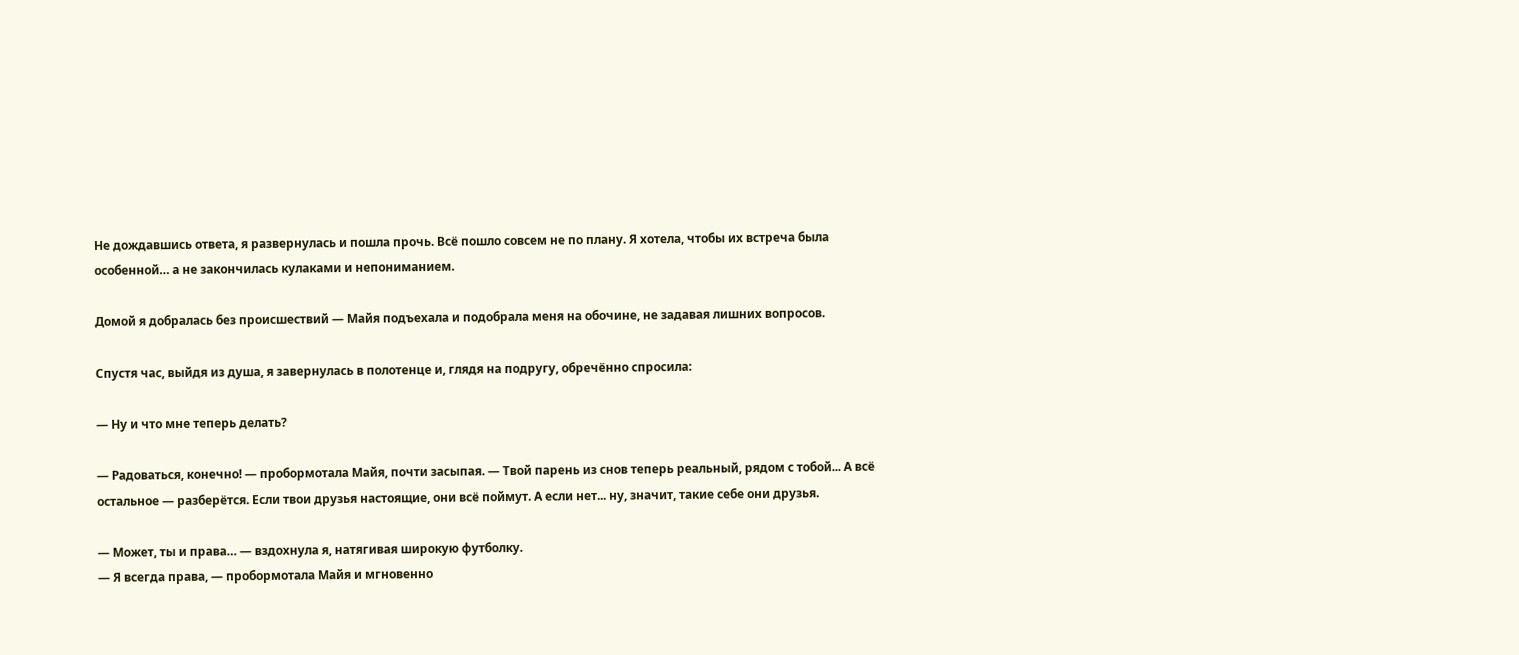Не дождавшись ответа, я развернулась и пошла прочь. Всё пошло совсем не по плану. Я хотела, чтобы их встреча была особенной… а не закончилась кулаками и непониманием.

Домой я добралась без происшествий — Майя подъехала и подобрала меня на обочине, не задавая лишних вопросов.

Спустя час, выйдя из душа, я завернулась в полотенце и, глядя на подругу, обречённо спросила:

— Ну и что мне теперь делать?

— Радоваться, конечно! — пробормотала Майя, почти засыпая. — Твой парень из снов теперь реальный, рядом с тобой... А всё остальное — разберётся. Если твои друзья настоящие, они всё поймут. А если нет... ну, значит, такие себе они друзья.

— Может, ты и права… — вздохнула я, натягивая широкую футболку.
— Я всегда права, — пробормотала Майя и мгновенно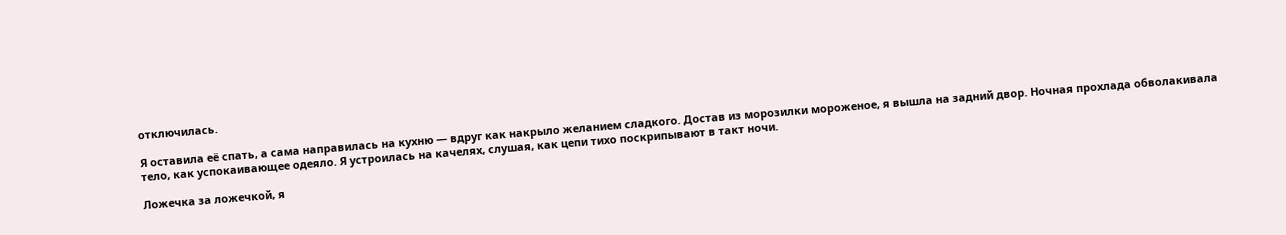отключилась.

Я оставила её спать, а сама направилась на кухню — вдруг как накрыло желанием сладкого. Достав из морозилки мороженое, я вышла на задний двор. Ночная прохлада обволакивала тело, как успокаивающее одеяло. Я устроилась на качелях, слушая, как цепи тихо поскрипывают в такт ночи.

Ложечка за ложечкой, я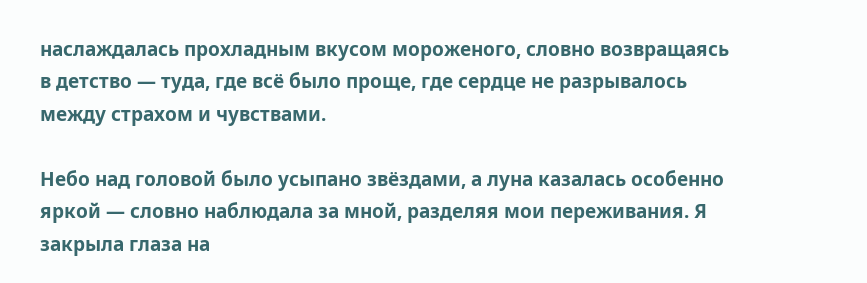наслаждалась прохладным вкусом мороженого, словно возвращаясь в детство — туда, где всё было проще, где сердце не разрывалось между страхом и чувствами.

Небо над головой было усыпано звёздами, а луна казалась особенно яркой — словно наблюдала за мной, разделяя мои переживания. Я закрыла глаза на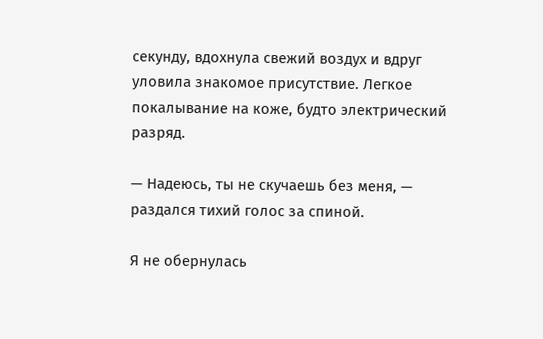секунду, вдохнула свежий воздух и вдруг уловила знакомое присутствие. Легкое покалывание на коже, будто электрический разряд.

— Надеюсь, ты не скучаешь без меня, — раздался тихий голос за спиной.

Я не обернулась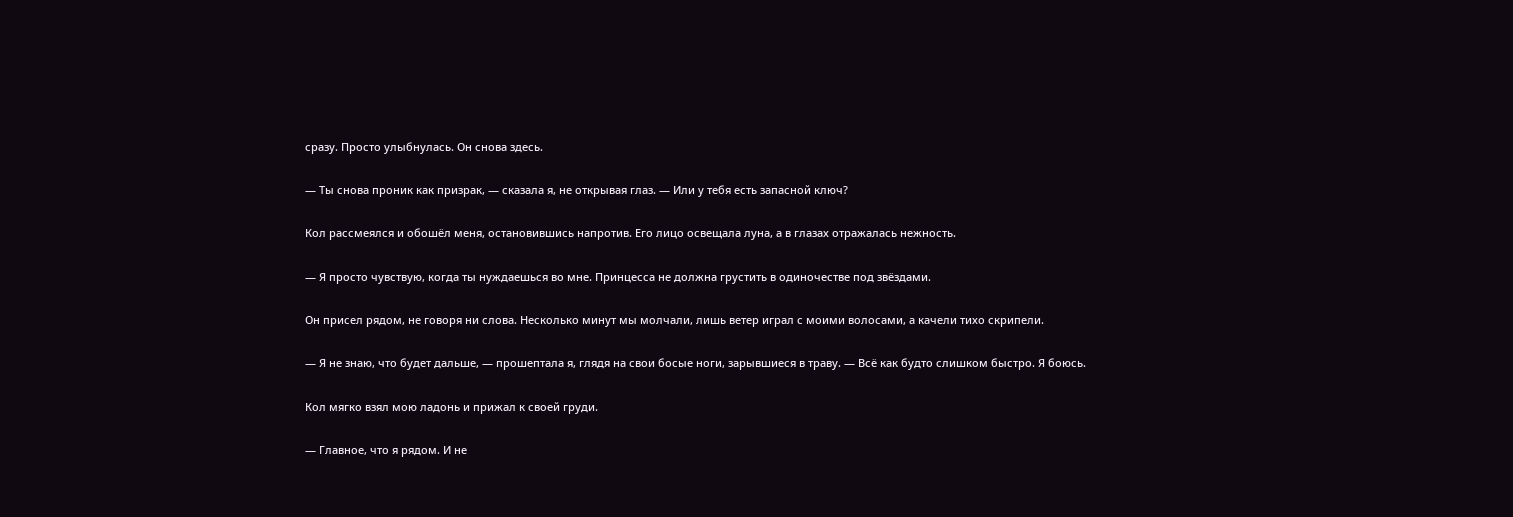сразу. Просто улыбнулась. Он снова здесь.

— Ты снова проник как призрак, — сказала я, не открывая глаз. — Или у тебя есть запасной ключ?

Кол рассмеялся и обошёл меня, остановившись напротив. Его лицо освещала луна, а в глазах отражалась нежность.

— Я просто чувствую, когда ты нуждаешься во мне. Принцесса не должна грустить в одиночестве под звёздами.

Он присел рядом, не говоря ни слова. Несколько минут мы молчали, лишь ветер играл с моими волосами, а качели тихо скрипели.

— Я не знаю, что будет дальше, — прошептала я, глядя на свои босые ноги, зарывшиеся в траву. — Всё как будто слишком быстро. Я боюсь.

Кол мягко взял мою ладонь и прижал к своей груди.

— Главное, что я рядом. И не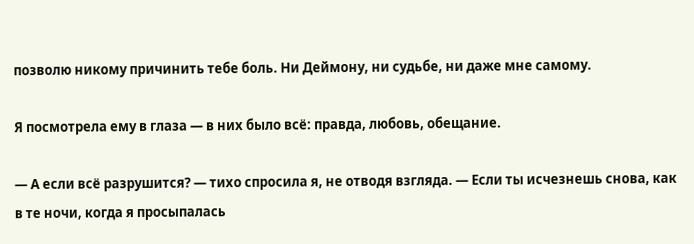позволю никому причинить тебе боль. Ни Деймону, ни судьбе, ни даже мне самому.

Я посмотрела ему в глаза — в них было всё: правда, любовь, обещание.

— А если всё разрушится? — тихо спросила я, не отводя взгляда. — Если ты исчезнешь снова, как в те ночи, когда я просыпалась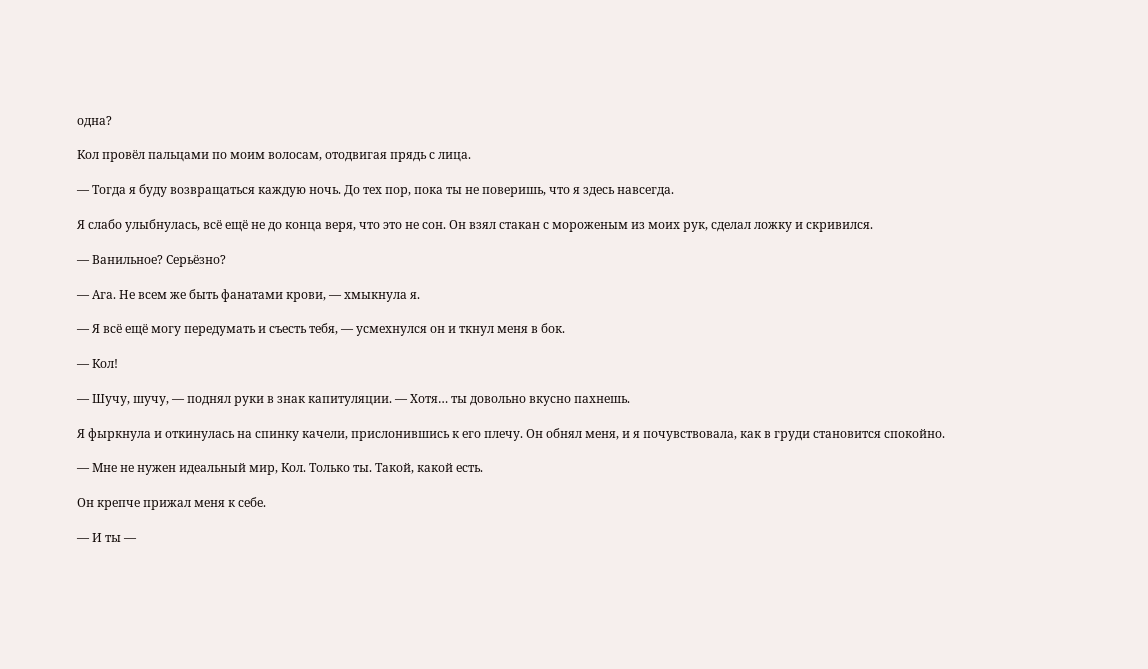одна?

Кол провёл пальцами по моим волосам, отодвигая прядь с лица.

— Тогда я буду возвращаться каждую ночь. До тех пор, пока ты не поверишь, что я здесь навсегда.

Я слабо улыбнулась, всё ещё не до конца веря, что это не сон. Он взял стакан с мороженым из моих рук, сделал ложку и скривился.

— Ванильное? Серьёзно?

— Ага. Не всем же быть фанатами крови, — хмыкнула я.

— Я всё ещё могу передумать и съесть тебя, — усмехнулся он и ткнул меня в бок.

— Кол!

— Шучу, шучу, — поднял руки в знак капитуляции. — Хотя… ты довольно вкусно пахнешь.

Я фыркнула и откинулась на спинку качели, прислонившись к его плечу. Он обнял меня, и я почувствовала, как в груди становится спокойно.

— Мне не нужен идеальный мир, Кол. Только ты. Такой, какой есть.

Он крепче прижал меня к себе.

— И ты —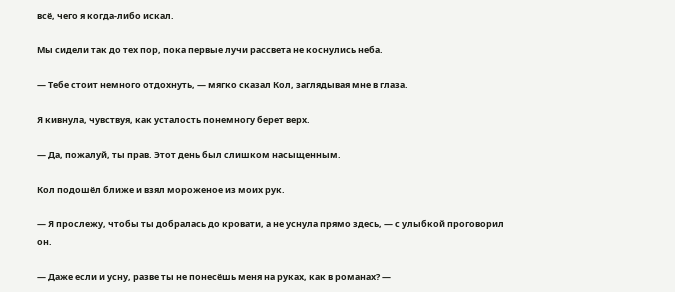всё, чего я когда-либо искал.

Мы сидели так до тех пор, пока первые лучи рассвета не коснулись неба.

— Тебе стоит немного отдохнуть, — мягко сказал Кол, заглядывая мне в глаза.

Я кивнула, чувствуя, как усталость понемногу берет верх.

— Да, пожалуй, ты прав. Этот день был слишком насыщенным.

Кол подошёл ближе и взял мороженое из моих рук.

— Я прослежу, чтобы ты добралась до кровати, а не уснула прямо здесь, — с улыбкой проговорил он.

— Даже если и усну, разве ты не понесёшь меня на руках, как в романах? —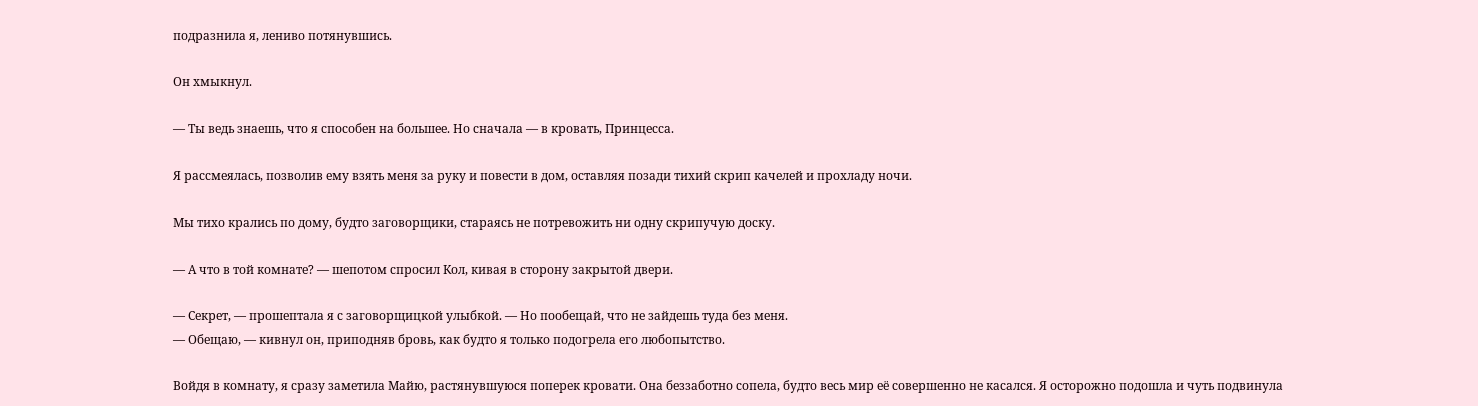подразнила я, лениво потянувшись.

Он хмыкнул.

— Ты ведь знаешь, что я способен на большее. Но сначала — в кровать, Принцесса.

Я рассмеялась, позволив ему взять меня за руку и повести в дом, оставляя позади тихий скрип качелей и прохладу ночи.

Мы тихо крались по дому, будто заговорщики, стараясь не потревожить ни одну скрипучую доску.

— А что в той комнате? — шепотом спросил Кол, кивая в сторону закрытой двери.

— Секрет, — прошептала я с заговорщицкой улыбкой. — Но пообещай, что не зайдешь туда без меня.
— Обещаю, — кивнул он, приподняв бровь, как будто я только подогрела его любопытство.

Войдя в комнату, я сразу заметила Майю, растянувшуюся поперек кровати. Она беззаботно сопела, будто весь мир её совершенно не касался. Я осторожно подошла и чуть подвинула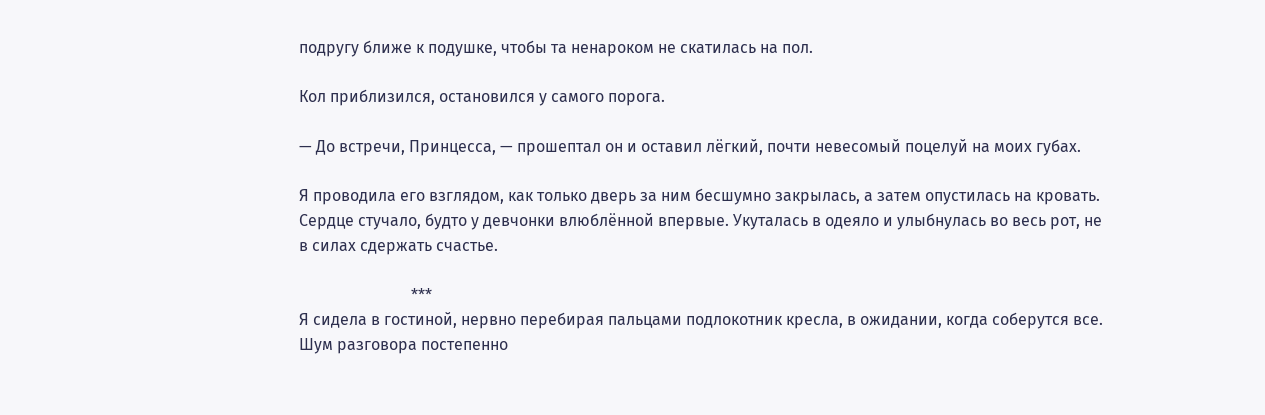подругу ближе к подушке, чтобы та ненароком не скатилась на пол.

Кол приблизился, остановился у самого порога.

— До встречи, Принцесса, — прошептал он и оставил лёгкий, почти невесомый поцелуй на моих губах.

Я проводила его взглядом, как только дверь за ним бесшумно закрылась, а затем опустилась на кровать. Сердце стучало, будто у девчонки влюблённой впервые. Укуталась в одеяло и улыбнулась во весь рот, не в силах сдержать счастье.

                            ***
Я сидела в гостиной, нервно перебирая пальцами подлокотник кресла, в ожидании, когда соберутся все. Шум разговора постепенно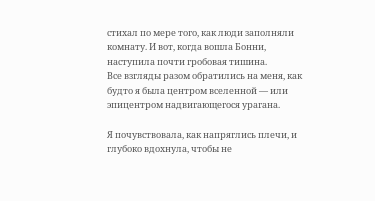стихал по мере того, как люди заполняли комнату. И вот, когда вошла Бонни, наступила почти гробовая тишина.
Все взгляды разом обратились на меня, как будто я была центром вселенной — или эпицентром надвигающегося урагана.

Я почувствовала, как напряглись плечи, и глубоко вдохнула, чтобы не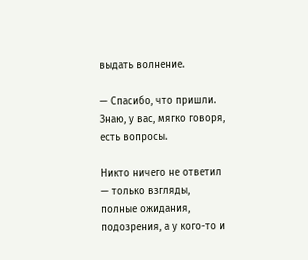выдать волнение.

— Спасибо, что пришли. Знаю, у вас, мягко говоря, есть вопросы.

Никто ничего не ответил — только взгляды, полные ожидания, подозрения, а у кого-то и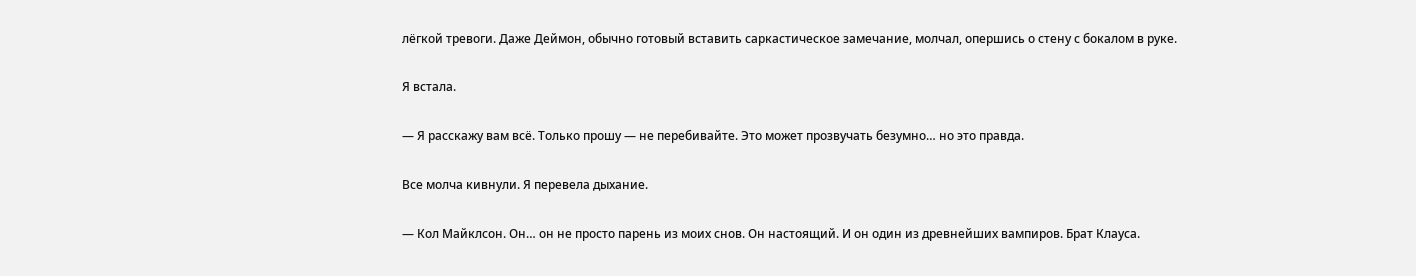лёгкой тревоги. Даже Деймон, обычно готовый вставить саркастическое замечание, молчал, опершись о стену с бокалом в руке.

Я встала.

— Я расскажу вам всё. Только прошу — не перебивайте. Это может прозвучать безумно… но это правда.

Все молча кивнули. Я перевела дыхание.

— Кол Майклсон. Он… он не просто парень из моих снов. Он настоящий. И он один из древнейших вампиров. Брат Клауса.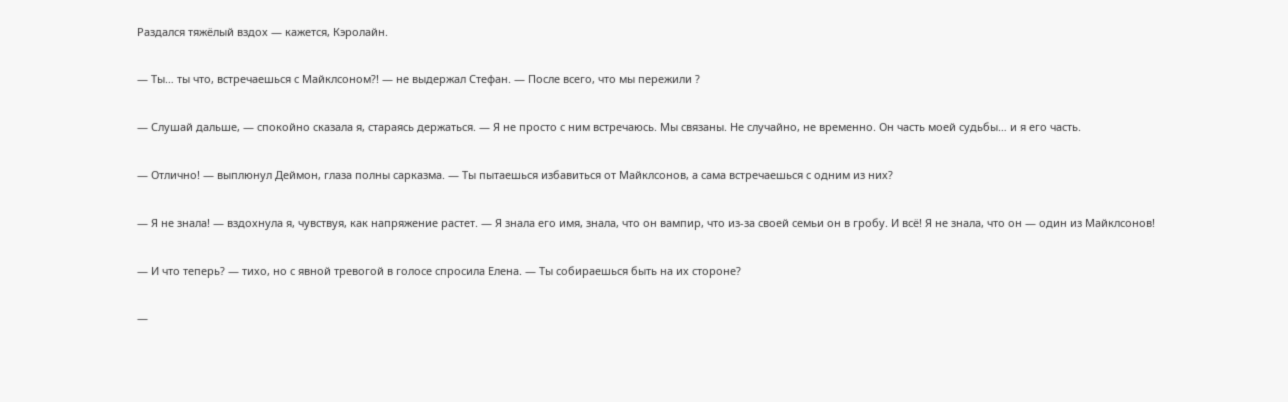Раздался тяжёлый вздох — кажется, Кэролайн.

— Ты… ты что, встречаешься с Майклсоном?! — не выдержал Стефан. — После всего, что мы пережили ?

— Слушай дальше, — спокойно сказала я, стараясь держаться. — Я не просто с ним встречаюсь. Мы связаны. Не случайно, не временно. Он часть моей судьбы… и я его часть.

— Отлично! — выплюнул Деймон, глаза полны сарказма. — Ты пытаешься избавиться от Майклсонов, а сама встречаешься с одним из них?

— Я не знала! — вздохнула я, чувствуя, как напряжение растет. — Я знала его имя, знала, что он вампир, что из-за своей семьи он в гробу. И всё! Я не знала, что он — один из Майклсонов!

— И что теперь? — тихо, но с явной тревогой в голосе спросила Елена. — Ты собираешься быть на их стороне?

—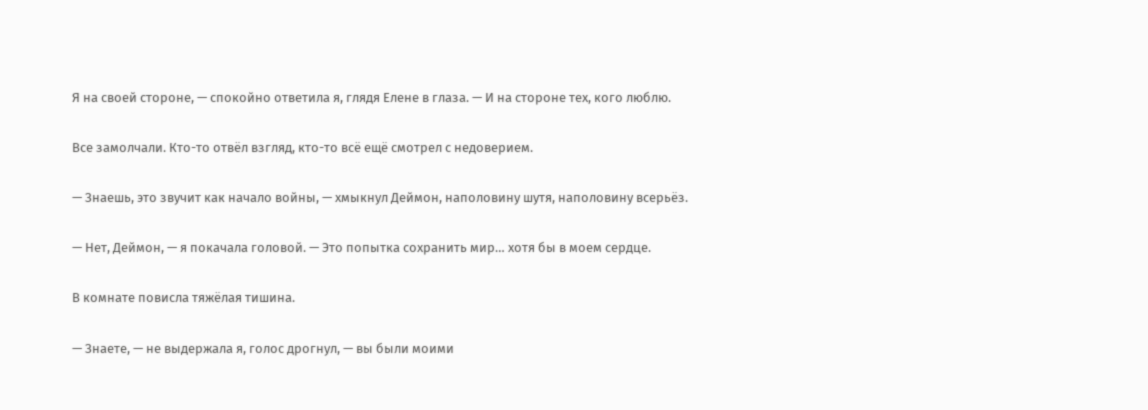Я на своей стороне, — спокойно ответила я, глядя Елене в глаза. — И на стороне тех, кого люблю.

Все замолчали. Кто-то отвёл взгляд, кто-то всё ещё смотрел с недоверием.

— Знаешь, это звучит как начало войны, — хмыкнул Деймон, наполовину шутя, наполовину всерьёз.

— Нет, Деймон, — я покачала головой. — Это попытка сохранить мир… хотя бы в моем сердце.

В комнате повисла тяжёлая тишина.

— Знаете, — не выдержала я, голос дрогнул, — вы были моими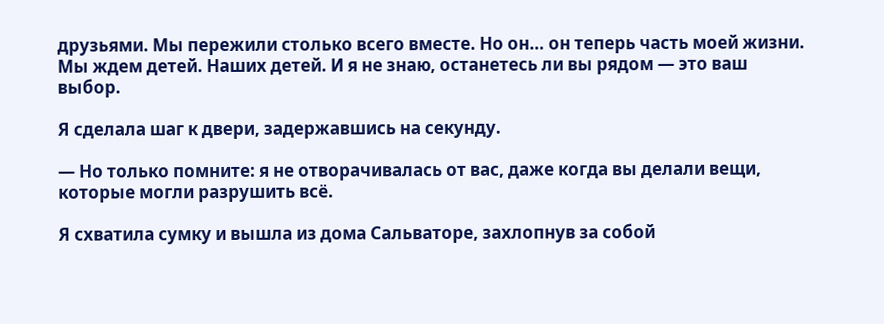друзьями. Мы пережили столько всего вместе. Но он… он теперь часть моей жизни. Мы ждем детей. Наших детей. И я не знаю, останетесь ли вы рядом — это ваш выбор.

Я сделала шаг к двери, задержавшись на секунду.

— Но только помните: я не отворачивалась от вас, даже когда вы делали вещи, которые могли разрушить всё.

Я схватила сумку и вышла из дома Сальваторе, захлопнув за собой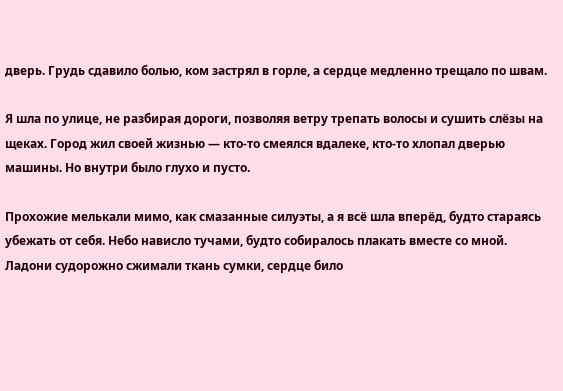дверь. Грудь сдавило болью, ком застрял в горле, а сердце медленно трещало по швам.

Я шла по улице, не разбирая дороги, позволяя ветру трепать волосы и сушить слёзы на щеках. Город жил своей жизнью — кто-то смеялся вдалеке, кто-то хлопал дверью машины. Но внутри было глухо и пусто.

Прохожие мелькали мимо, как смазанные силуэты, а я всё шла вперёд, будто стараясь убежать от себя. Небо нависло тучами, будто собиралось плакать вместе со мной. Ладони судорожно сжимали ткань сумки, сердце било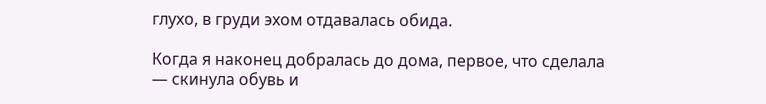глухо, в груди эхом отдавалась обида.

Когда я наконец добралась до дома, первое, что сделала — скинула обувь и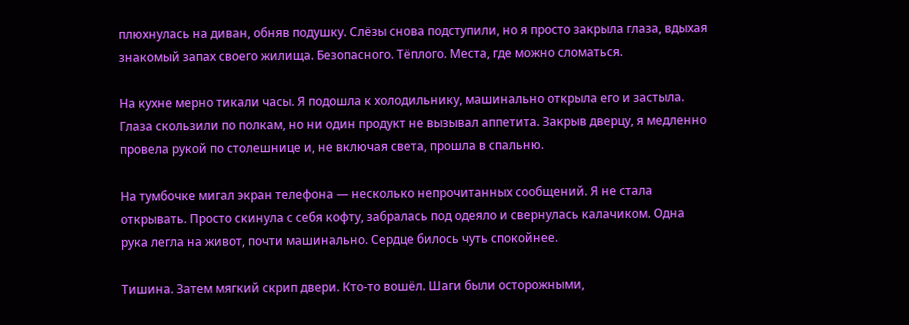плюхнулась на диван, обняв подушку. Слёзы снова подступили, но я просто закрыла глаза, вдыхая знакомый запах своего жилища. Безопасного. Тёплого. Места, где можно сломаться.

На кухне мерно тикали часы. Я подошла к холодильнику, машинально открыла его и застыла. Глаза скользили по полкам, но ни один продукт не вызывал аппетита. Закрыв дверцу, я медленно провела рукой по столешнице и, не включая света, прошла в спальню.

На тумбочке мигал экран телефона — несколько непрочитанных сообщений. Я не стала открывать. Просто скинула с себя кофту, забралась под одеяло и свернулась калачиком. Одна рука легла на живот, почти машинально. Сердце билось чуть спокойнее.

Тишина. Затем мягкий скрип двери. Кто-то вошёл. Шаги были осторожными,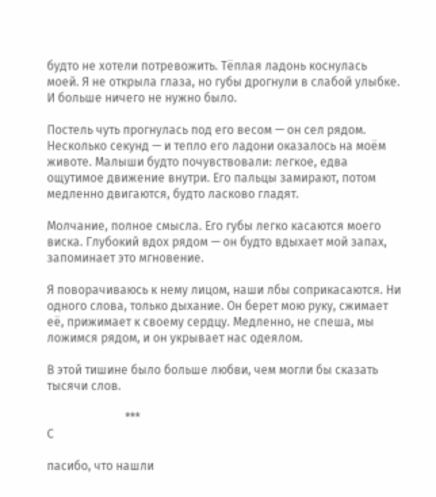будто не хотели потревожить. Тёплая ладонь коснулась моей. Я не открыла глаза, но губы дрогнули в слабой улыбке. И больше ничего не нужно было.

Постель чуть прогнулась под его весом — он сел рядом. Несколько секунд — и тепло его ладони оказалось на моём животе. Малыши будто почувствовали: легкое, едва ощутимое движение внутри. Его пальцы замирают, потом медленно двигаются, будто ласково гладят.

Молчание, полное смысла. Его губы легко касаются моего виска. Глубокий вдох рядом — он будто вдыхает мой запах, запоминает это мгновение.

Я поворачиваюсь к нему лицом, наши лбы соприкасаются. Ни одного слова, только дыхание. Он берет мою руку, сжимает её, прижимает к своему сердцу. Медленно, не спеша, мы ложимся рядом, и он укрывает нас одеялом.

В этой тишине было больше любви, чем могли бы сказать тысячи слов.

                          ***
С

пасибо, что нашли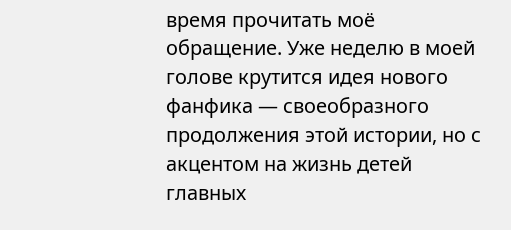время прочитать моё обращение. Уже неделю в моей голове крутится идея нового фанфика — своеобразного продолжения этой истории, но с акцентом на жизнь детей главных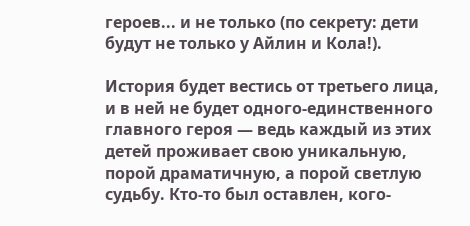героев... и не только (по секрету: дети будут не только у Айлин и Кола!).

История будет вестись от третьего лица, и в ней не будет одного-единственного главного героя — ведь каждый из этих детей проживает свою уникальную, порой драматичную, а порой светлую судьбу. Кто-то был оставлен, кого-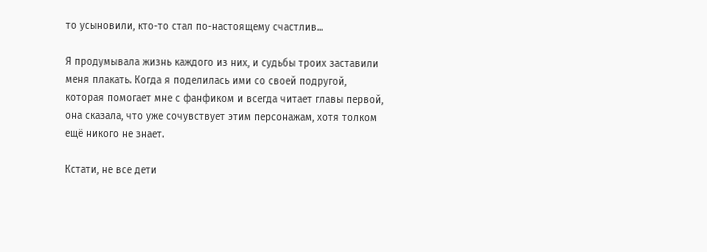то усыновили, кто-то стал по-настоящему счастлив...

Я продумывала жизнь каждого из них, и судьбы троих заставили меня плакать. Когда я поделилась ими со своей подругой, которая помогает мне с фанфиком и всегда читает главы первой, она сказала, что уже сочувствует этим персонажам, хотя толком ещё никого не знает.

Кстати, не все дети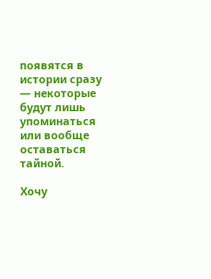появятся в истории сразу — некоторые будут лишь упоминаться или вообще оставаться тайной.

Хочу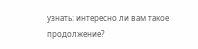узнать: интересно ли вам такое продолжение?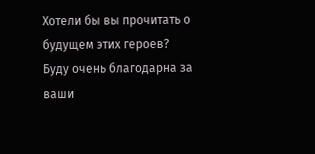Хотели бы вы прочитать о будущем этих героев? Буду очень благодарна за ваши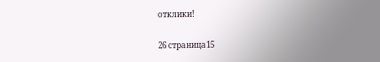отклики!

26 страница15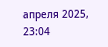апреля 2025, 23:04